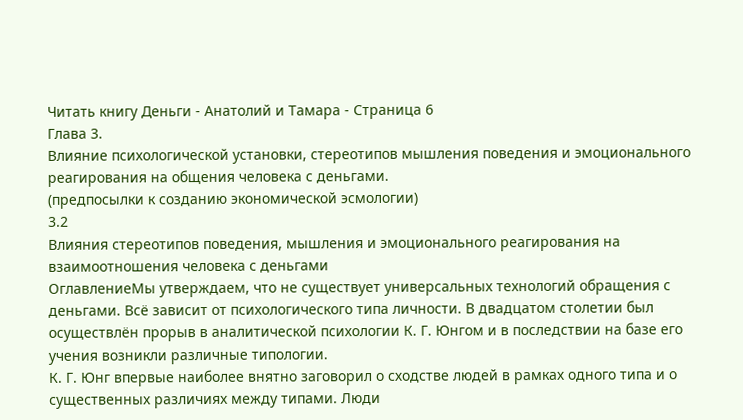Читать книгу Деньги - Анатолий и Тамара - Страница 6
Глава 3.
Влияние психологической установки, стереотипов мышления поведения и эмоционального реагирования на общения человека с деньгами.
(предпосылки к созданию экономической эсмологии)
3.2
Влияния стереотипов поведения, мышления и эмоционального реагирования на взаимоотношения человека с деньгами
ОглавлениеМы утверждаем, что не существует универсальных технологий обращения с деньгами. Всё зависит от психологического типа личности. В двадцатом столетии был осуществлён прорыв в аналитической психологии К. Г. Юнгом и в последствии на базе его учения возникли различные типологии.
К. Г. Юнг впервые наиболее внятно заговорил о сходстве людей в рамках одного типа и о существенных различиях между типами. Люди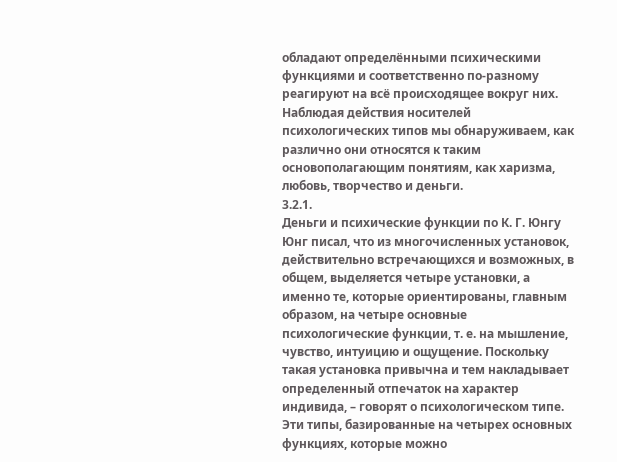обладают определёнными психическими функциями и соответственно по-разному реагируют на всё происходящее вокруг них. Наблюдая действия носителей психологических типов мы обнаруживаем, как различно они относятся к таким основополагающим понятиям, как харизма, любовь, творчество и деньги.
3.2.1.
Деньги и психические функции по К. Г. Юнгу
Юнг писал, что из многочисленных установок, действительно встречающихся и возможных, в общем, выделяется четыре установки, а именно те, которые ориентированы, главным образом, на четыре основные психологические функции, т. е. на мышление, чувство, интуицию и ощущение. Поскольку такая установка привычна и тем накладывает определенный отпечаток на характер индивида, – говорят о психологическом типе. Эти типы, базированные на четырех основных функциях, которые можно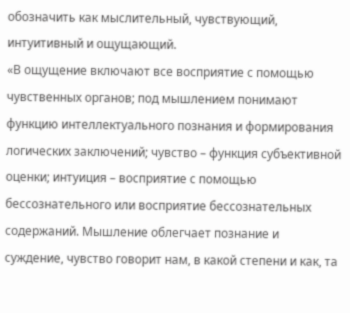обозначить как мыслительный, чувствующий, интуитивный и ощущающий.
«В ощущение включают все восприятие с помощью чувственных органов; под мышлением понимают функцию интеллектуального познания и формирования логических заключений; чувство – функция субъективной оценки; интуиция – восприятие с помощью бессознательного или восприятие бессознательных содержаний. Мышление облегчает познание и суждение, чувство говорит нам, в какой степени и как, та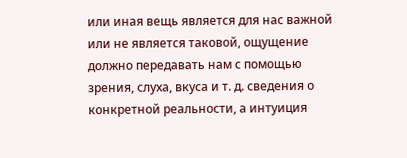или иная вещь является для нас важной или не является таковой, ощущение должно передавать нам с помощью зрения, слуха, вкуса и т. д. сведения о конкретной реальности, а интуиция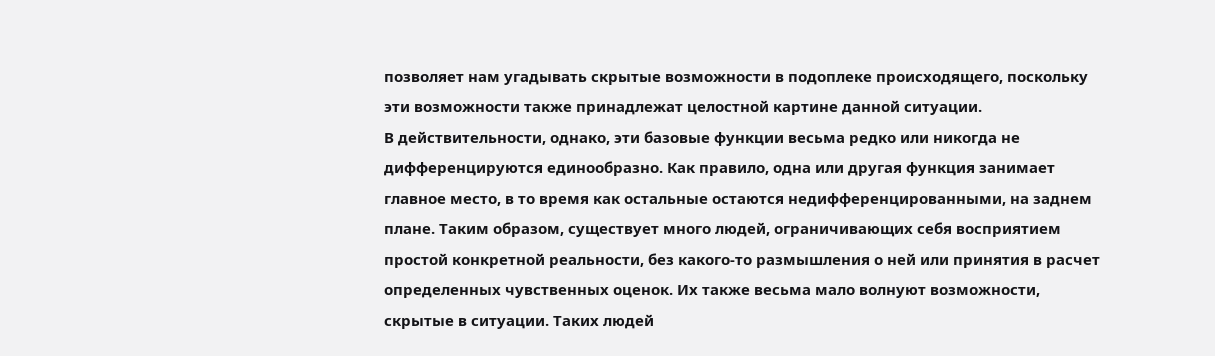позволяет нам угадывать скрытые возможности в подоплеке происходящего, поскольку эти возможности также принадлежат целостной картине данной ситуации.
В действительности, однако, эти базовые функции весьма редко или никогда не дифференцируются единообразно. Как правило, одна или другая функция занимает главное место, в то время как остальные остаются недифференцированными, на заднем плане. Таким образом, существует много людей, ограничивающих себя восприятием простой конкретной реальности, без какого-то размышления о ней или принятия в расчет определенных чувственных оценок. Их также весьма мало волнуют возможности, скрытые в ситуации. Таких людей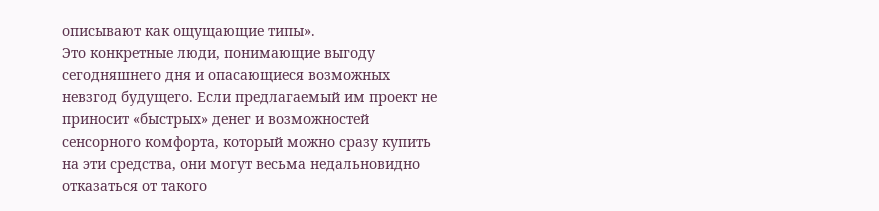описывают как ощущающие типы».
Это конкретные люди, понимающие выгоду сегодняшнего дня и опасающиеся возможных невзгод будущего. Если предлагаемый им проект не приносит «быстрых» денег и возможностей сенсорного комфорта, который можно сразу купить на эти средства, они могут весьма недальновидно отказаться от такого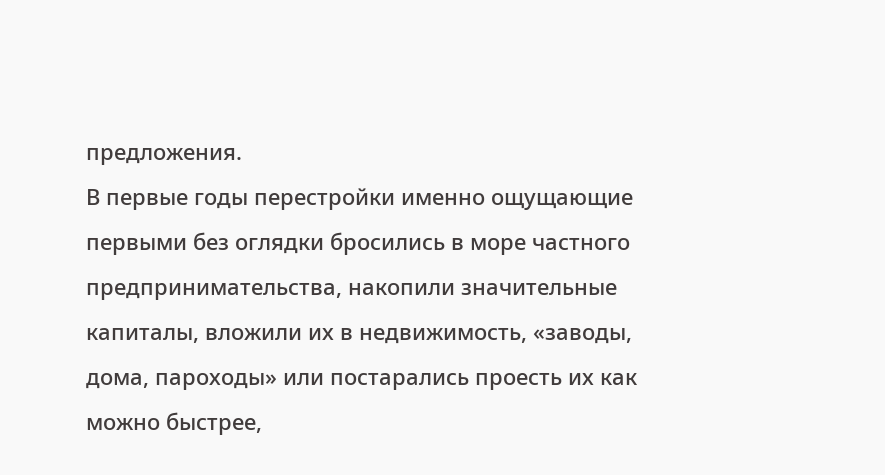предложения.
В первые годы перестройки именно ощущающие первыми без оглядки бросились в море частного предпринимательства, накопили значительные капиталы, вложили их в недвижимость, «заводы, дома, пароходы» или постарались проесть их как можно быстрее,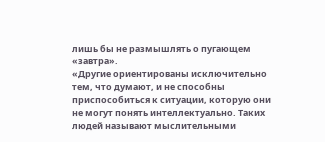лишь бы не размышлять о пугающем «завтра».
«Другие ориентированы исключительно тем, что думают, и не способны приспособиться к ситуации, которую они не могут понять интеллектуально. Таких людей называют мыслительными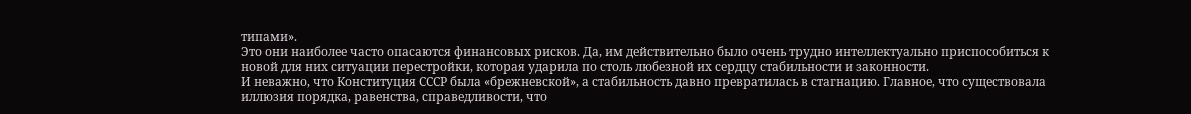типами».
Это они наиболее часто опасаются финансовых рисков. Да, им действительно было очень трудно интеллектуально приспособиться к новой для них ситуации перестройки, которая ударила по столь любезной их сердцу стабильности и законности.
И неважно, что Конституция СССР была «брежневской», а стабильность давно превратилась в стагнацию. Главное, что существовала иллюзия порядка, равенства, справедливости, что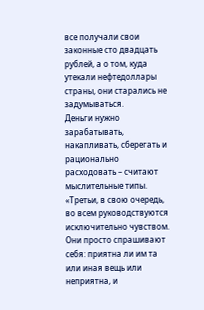все получали свои законные сто двадцать рублей, а о том, куда утекали нефтедоллары страны, они старались не задумываться.
Деньги нужно зарабатывать, накапливать, сберегать и рационально расходовать – считают мыслительные типы.
«Третьи, в свою очередь, во всем руководствуются исключительно чувством. Они просто спрашивают себя: приятна ли им та или иная вещь или неприятна, и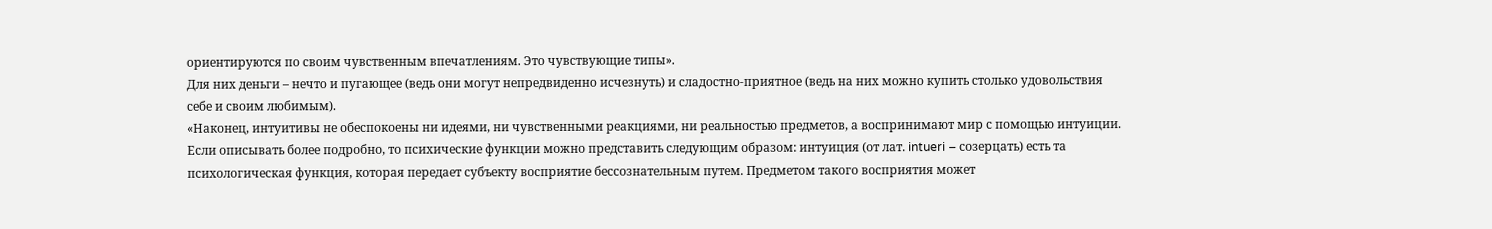ориентируются по своим чувственным впечатлениям. Это чувствующие типы».
Для них деньги – нечто и пугающее (ведь они могут непредвиденно исчезнуть) и сладостно-приятное (ведь на них можно купить столько удовольствия себе и своим любимым).
«Наконец, интуитивы не обеспокоены ни идеями, ни чувственными реакциями, ни реальностью предметов, а воспринимают мир с помощью интуиции. Если описывать более подробно, то психические функции можно представить следующим образом: интуиция (от лат. intueri – созерцать) есть та психологическая функция, которая передает субъекту восприятие бессознательным путем. Предметом такого восприятия может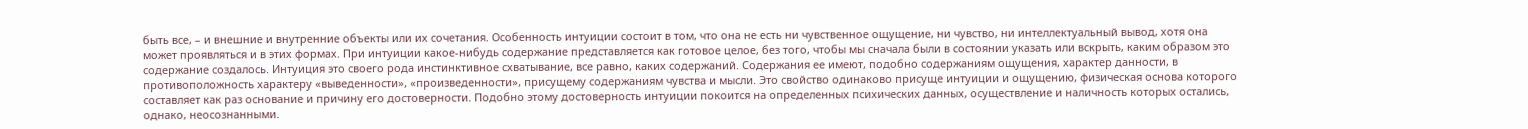быть все, – и внешние и внутренние объекты или их сочетания. Особенность интуиции состоит в том, что она не есть ни чувственное ощущение, ни чувство, ни интеллектуальный вывод, хотя она может проявляться и в этих формах. При интуиции какое-нибудь содержание представляется как готовое целое, без того, чтобы мы сначала были в состоянии указать или вскрыть, каким образом это содержание создалось. Интуиция это своего рода инстинктивное схватывание, все равно, каких содержаний. Содержания ее имеют, подобно содержаниям ощущения, характер данности, в противоположность характеру «выведенности», «произведенности», присущему содержаниям чувства и мысли. Это свойство одинаково присуще интуиции и ощущению, физическая основа которого составляет как раз основание и причину его достоверности. Подобно этому достоверность интуиции покоится на определенных психических данных, осуществление и наличность которых остались, однако, неосознанными.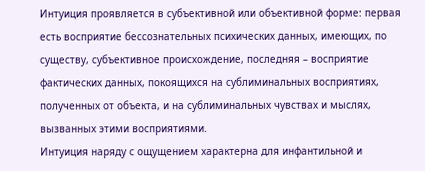Интуиция проявляется в субъективной или объективной форме: первая есть восприятие бессознательных психических данных, имеющих, по существу, субъективное происхождение, последняя – восприятие фактических данных, покоящихся на сублиминальных восприятиях, полученных от объекта, и на сублиминальных чувствах и мыслях, вызванных этими восприятиями.
Интуиция наряду с ощущением характерна для инфантильной и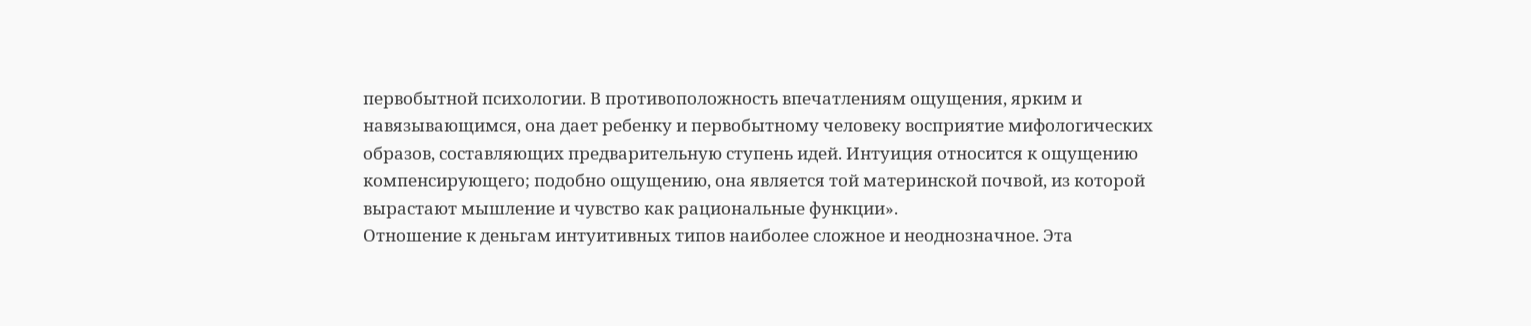первобытной психологии. В противоположность впечатлениям ощущения, ярким и навязывающимся, она дает ребенку и первобытному человеку восприятие мифологических образов, составляющих предварительную ступень идей. Интуиция относится к ощущению компенсирующего; подобно ощущению, она является той материнской почвой, из которой вырастают мышление и чувство как рациональные функции».
Отношение к деньгам интуитивных типов наиболее сложное и неоднозначное. Эта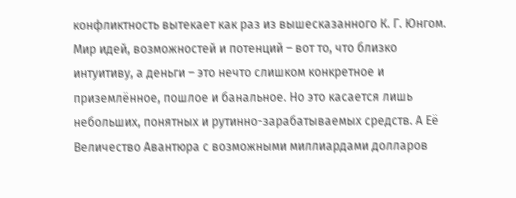конфликтность вытекает как раз из вышесказанного К. Г. Юнгом.
Мир идей, возможностей и потенций – вот то, что близко интуитиву, а деньги – это нечто слишком конкретное и приземлённое, пошлое и банальное. Но это касается лишь небольших, понятных и рутинно-зарабатываемых средств. А Её Величество Авантюра с возможными миллиардами долларов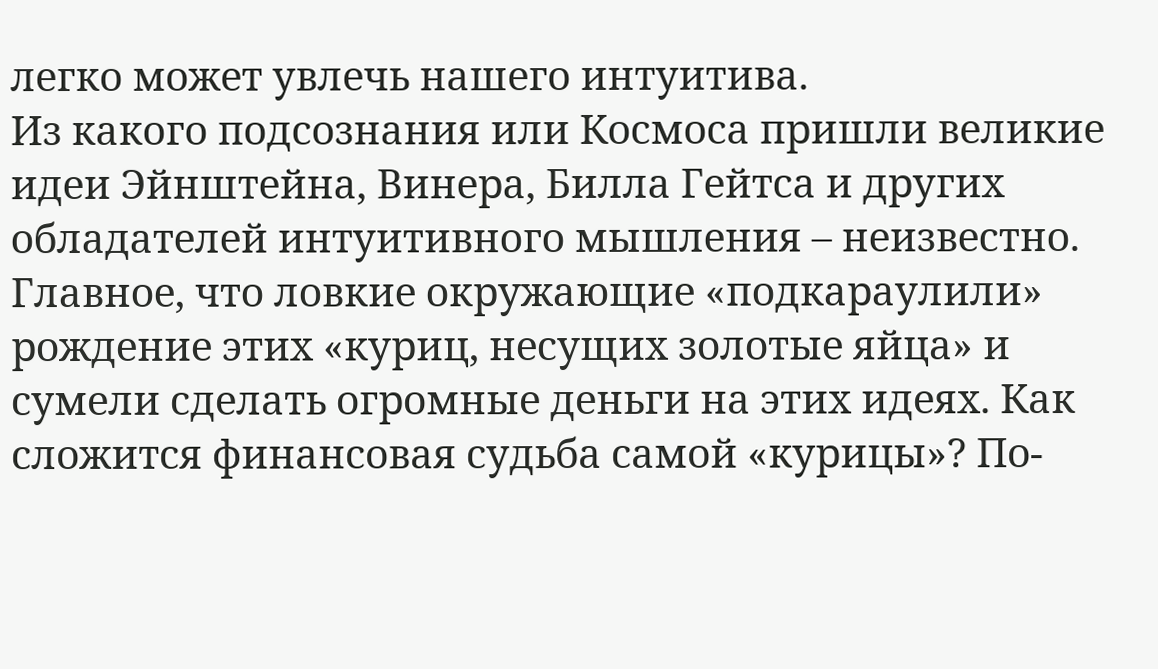легко может увлечь нашего интуитива.
Из какого подсознания или Космоса пришли великие идеи Эйнштейна, Винера, Билла Гейтса и других обладателей интуитивного мышления – неизвестно. Главное, что ловкие окружающие «подкараулили» рождение этих «куриц, несущих золотые яйца» и сумели сделать огромные деньги на этих идеях. Как сложится финансовая судьба самой «курицы»? По-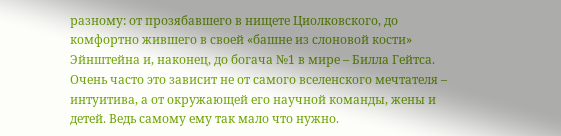разному: от прозябавшего в нищете Циолковского, до комфортно жившего в своей «башне из слоновой кости» Эйнштейна и, наконец, до богача №1 в мире – Билла Гейтса. Очень часто это зависит не от самого вселенского мечтателя – интуитива, а от окружающей его научной команды, жены и детей. Ведь самому ему так мало что нужно.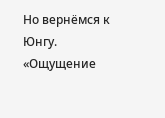Но вернёмся к Юнгу.
«Ощущение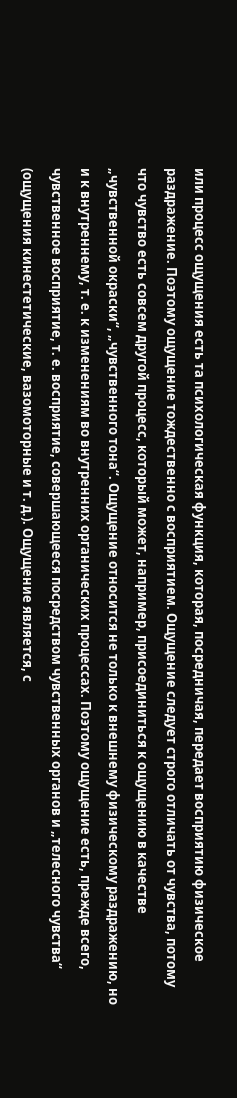или процесс ощущения есть та психологическая функция, которая, посредничая, передает восприятию физическое раздражение. Поэтому ощущение тождественно с восприятием. Ощущение следует строго отличать от чувства, потому что чувство есть совсем другой процесс, который может, например, присоединиться к ощущению в качестве „чувственной окраски“, „чувственного тона“. Ощущение относится не только к внешнему физическому раздражению, но и к внутреннему, т. е. к изменениям во внутренних органических процессах. Поэтому ощущение есть, прежде всего, чувственное восприятие, т. е. восприятие, совершающееся посредством чувственных органов и „телесного чувства“ (ощущения кинестетические, вазомоторные и т. д.). Ощущение является, с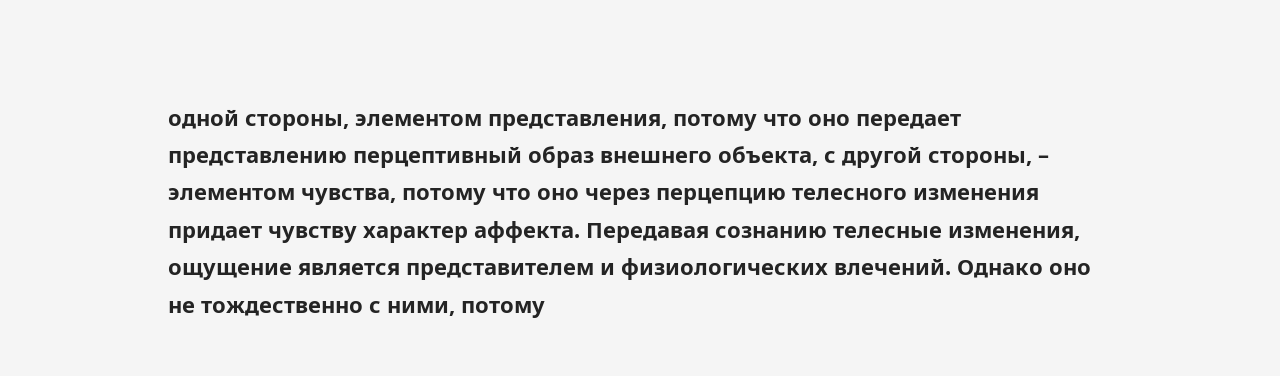одной стороны, элементом представления, потому что оно передает представлению перцептивный образ внешнего объекта, с другой стороны, – элементом чувства, потому что оно через перцепцию телесного изменения придает чувству характер аффекта. Передавая сознанию телесные изменения, ощущение является представителем и физиологических влечений. Однако оно не тождественно с ними, потому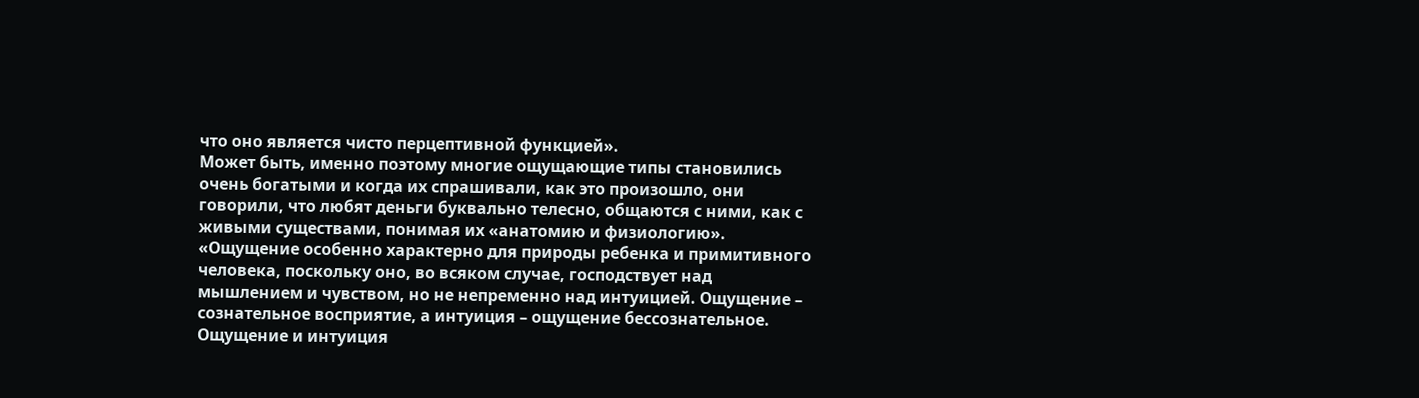что оно является чисто перцептивной функцией».
Может быть, именно поэтому многие ощущающие типы становились очень богатыми и когда их спрашивали, как это произошло, они говорили, что любят деньги буквально телесно, общаются с ними, как с живыми существами, понимая их «анатомию и физиологию».
«Ощущение особенно характерно для природы ребенка и примитивного человека, поскольку оно, во всяком случае, господствует над мышлением и чувством, но не непременно над интуицией. Ощущение – сознательное восприятие, а интуиция – ощущение бессознательное. Ощущение и интуиция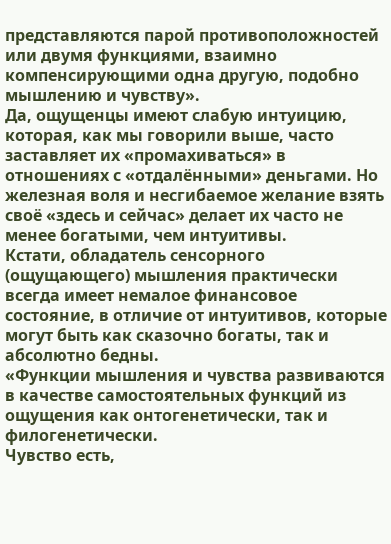представляются парой противоположностей или двумя функциями, взаимно компенсирующими одна другую, подобно мышлению и чувству».
Да, ощущенцы имеют слабую интуицию, которая, как мы говорили выше, часто заставляет их «промахиваться» в отношениях с «отдалёнными» деньгами. Но железная воля и несгибаемое желание взять своё «здесь и сейчас» делает их часто не менее богатыми, чем интуитивы.
Кстати, обладатель сенсорного (ощущающего) мышления практически всегда имеет немалое финансовое состояние, в отличие от интуитивов, которые могут быть как сказочно богаты, так и абсолютно бедны.
«Функции мышления и чувства развиваются в качестве самостоятельных функций из ощущения как онтогенетически, так и филогенетически.
Чувство есть,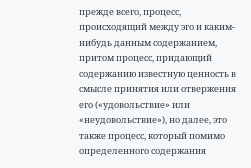прежде всего, процесс, происходящий между эго и каким-нибудь данным содержанием, притом процесс, придающий содержанию известную ценность в смысле принятия или отвержения его («удовольствие» или «неудовольствие»), но далее, это также процесс, который помимо определенного содержания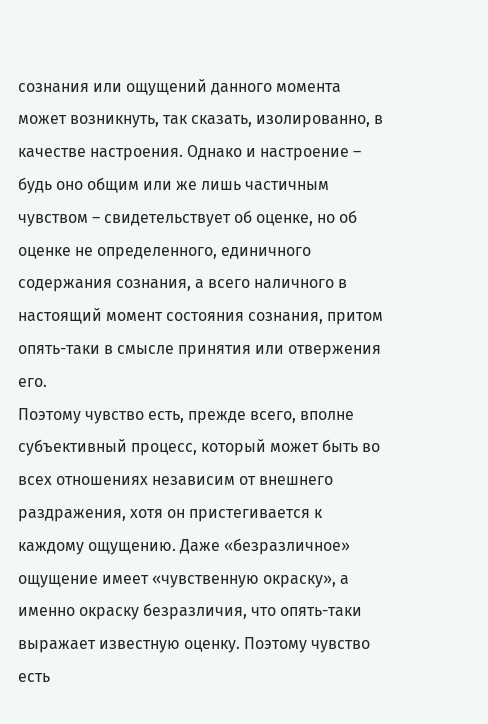сознания или ощущений данного момента может возникнуть, так сказать, изолированно, в качестве настроения. Однако и настроение – будь оно общим или же лишь частичным чувством – свидетельствует об оценке, но об оценке не определенного, единичного содержания сознания, а всего наличного в настоящий момент состояния сознания, притом опять-таки в смысле принятия или отвержения его.
Поэтому чувство есть, прежде всего, вполне субъективный процесс, который может быть во всех отношениях независим от внешнего раздражения, хотя он пристегивается к каждому ощущению. Даже «безразличное» ощущение имеет «чувственную окраску», а именно окраску безразличия, что опять-таки выражает известную оценку. Поэтому чувство есть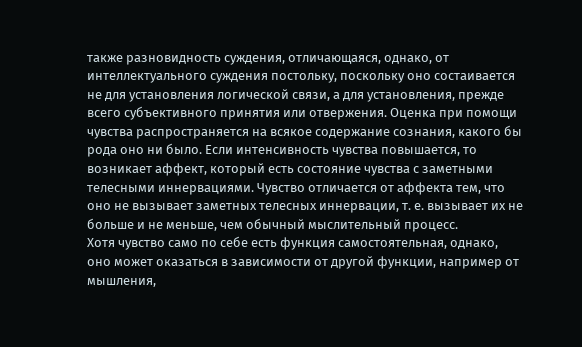также разновидность суждения, отличающаяся, однако, от интеллектуального суждения постольку, поскольку оно состаивается не для установления логической связи, а для установления, прежде всего субъективного принятия или отвержения. Оценка при помощи чувства распространяется на всякое содержание сознания, какого бы рода оно ни было. Если интенсивность чувства повышается, то возникает аффект, который есть состояние чувства с заметными телесными иннервациями. Чувство отличается от аффекта тем, что оно не вызывает заметных телесных иннервации, т. е. вызывает их не больше и не меньше, чем обычный мыслительный процесс.
Хотя чувство само по себе есть функция самостоятельная, однако, оно может оказаться в зависимости от другой функции, например от мышления,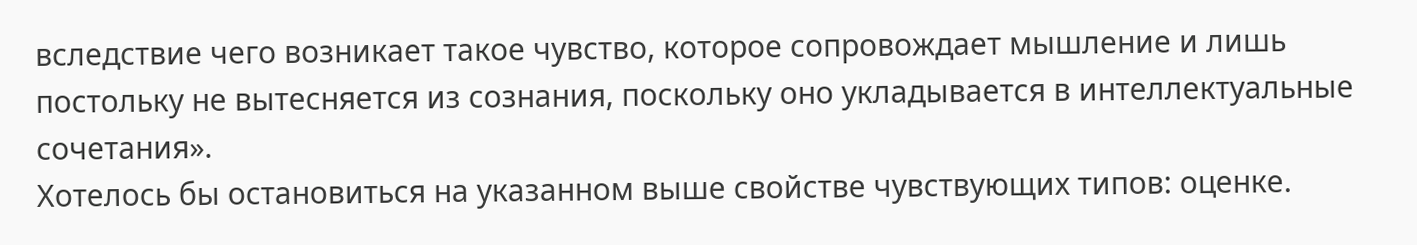вследствие чего возникает такое чувство, которое сопровождает мышление и лишь постольку не вытесняется из сознания, поскольку оно укладывается в интеллектуальные сочетания».
Хотелось бы остановиться на указанном выше свойстве чувствующих типов: оценке.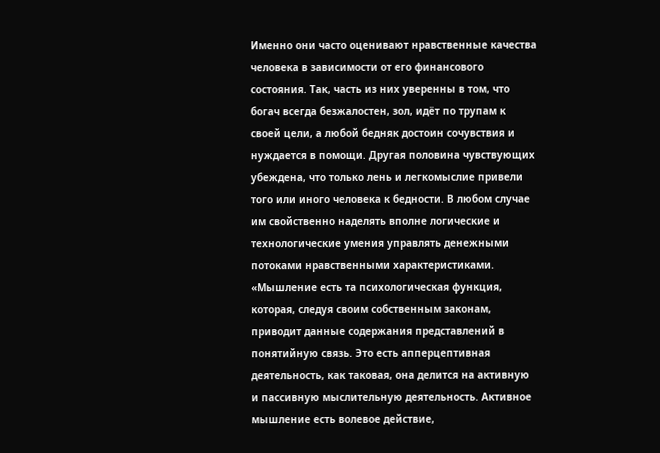Именно они часто оценивают нравственные качества человека в зависимости от его финансового состояния. Так, часть из них уверенны в том, что богач всегда безжалостен, зол, идёт по трупам к своей цели, а любой бедняк достоин сочувствия и нуждается в помощи. Другая половина чувствующих убеждена, что только лень и легкомыслие привели того или иного человека к бедности. В любом случае им свойственно наделять вполне логические и технологические умения управлять денежными потоками нравственными характеристиками.
«Мышление есть та психологическая функция, которая, следуя своим собственным законам, приводит данные содержания представлений в понятийную связь. Это есть апперцептивная деятельность, как таковая, она делится на активную и пассивную мыслительную деятельность. Активное мышление есть волевое действие,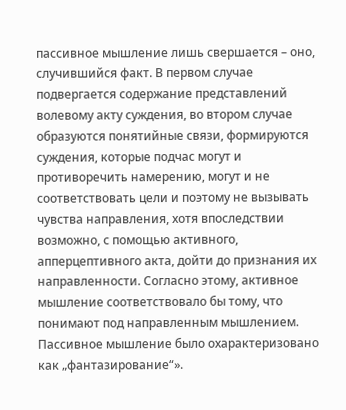пассивное мышление лишь свершается – оно, случившийся факт. В первом случае подвергается содержание представлений волевому акту суждения, во втором случае образуются понятийные связи, формируются суждения, которые подчас могут и противоречить намерению, могут и не соответствовать цели и поэтому не вызывать чувства направления, хотя впоследствии возможно, с помощью активного, апперцептивного акта, дойти до признания их направленности. Согласно этому, активное мышление соответствовало бы тому, что понимают под направленным мышлением. Пассивное мышление было охарактеризовано как „фантазирование“».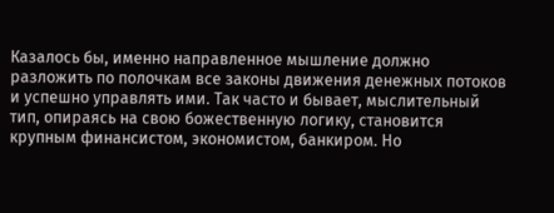Казалось бы, именно направленное мышление должно разложить по полочкам все законы движения денежных потоков и успешно управлять ими. Так часто и бывает, мыслительный тип, опираясь на свою божественную логику, становится крупным финансистом, экономистом, банкиром. Но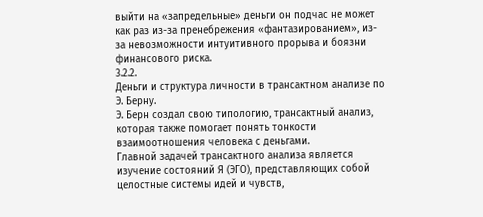выйти на «запредельные» деньги он подчас не может как раз из-за пренебрежения «фантазированием», из-за невозможности интуитивного прорыва и боязни финансового риска.
3.2.2.
Деньги и структура личности в трансактном анализе по Э. Берну.
Э. Берн создал свою типологию, трансактный анализ, которая также помогает понять тонкости взаимоотношения человека с деньгами.
Главной задачей трансактного анализа является изучение состояний Я (ЭГО), представляющих собой целостные системы идей и чувств,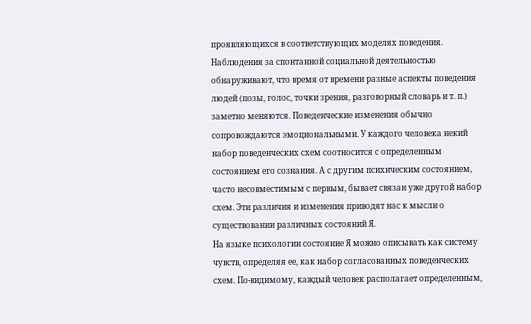проявляющихся в соответствующих моделях поведения.
Наблюдения за спонтанной социальной деятельностью обнаруживают, что время от времени разные аспекты поведения людей (позы, голос, точки зрения, разговорный словарь и т. п.) заметно меняются. Поведенческие изменения обычно сопровождаются эмоциональными. У каждого человека некий набор поведенческих схем соотносится с определенным состоянием его сознания. А с другим психическим состоянием, часто несовместимым с первым, бывает связан уже другой набор схем. Эти различия и изменения приводят нас к мысли о существовании различных состояний Я.
На языке психологии состояние Я можно описывать как систему чувств, определяя ее, как набор согласованных поведенческих схем. По-видимому, каждый человек располагает определенным,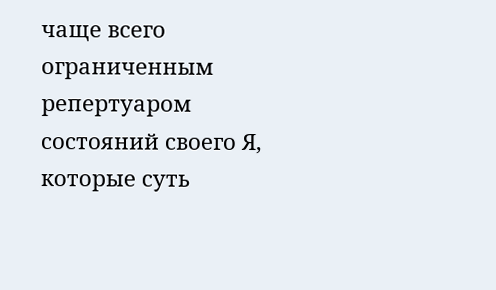чаще всего ограниченным репертуаром состояний своего Я, которые суть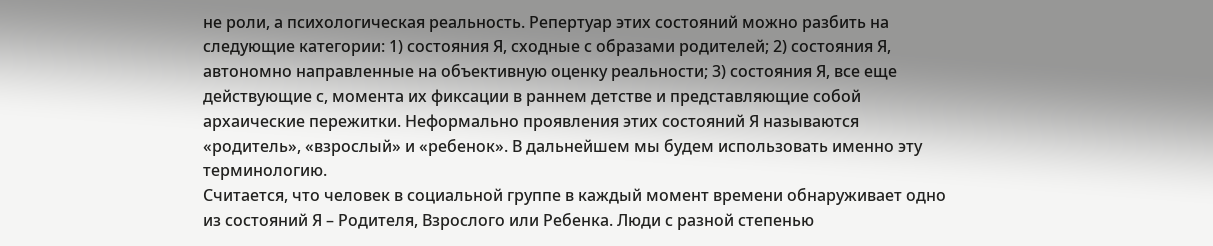не роли, а психологическая реальность. Репертуар этих состояний можно разбить на следующие категории: 1) состояния Я, сходные с образами родителей; 2) состояния Я, автономно направленные на объективную оценку реальности; 3) состояния Я, все еще действующие с, момента их фиксации в раннем детстве и представляющие собой архаические пережитки. Неформально проявления этих состояний Я называются «родитель», «взрослый» и «ребенок». В дальнейшем мы будем использовать именно эту терминологию.
Считается, что человек в социальной группе в каждый момент времени обнаруживает одно из состояний Я – Родителя, Взрослого или Ребенка. Люди с разной степенью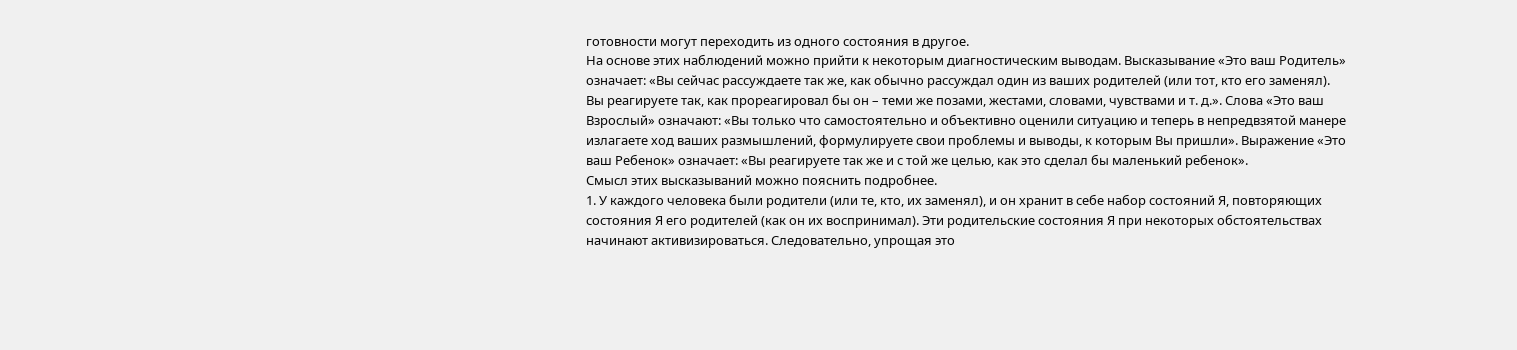готовности могут переходить из одного состояния в другое.
На основе этих наблюдений можно прийти к некоторым диагностическим выводам. Высказывание «Это ваш Родитель» означает: «Вы сейчас рассуждаете так же, как обычно рассуждал один из ваших родителей (или тот, кто его заменял). Вы реагируете так, как прореагировал бы он – теми же позами, жестами, словами, чувствами и т. д.». Слова «Это ваш Взрослый» означают: «Вы только что самостоятельно и объективно оценили ситуацию и теперь в непредвзятой манере излагаете ход ваших размышлений, формулируете свои проблемы и выводы, к которым Вы пришли». Выражение «Это ваш Ребенок» означает: «Вы реагируете так же и с той же целью, как это сделал бы маленький ребенок».
Смысл этих высказываний можно пояснить подробнее.
1. У каждого человека были родители (или те, кто, их заменял), и он хранит в себе набор состояний Я, повторяющих состояния Я его родителей (как он их воспринимал). Эти родительские состояния Я при некоторых обстоятельствах начинают активизироваться. Следовательно, упрощая это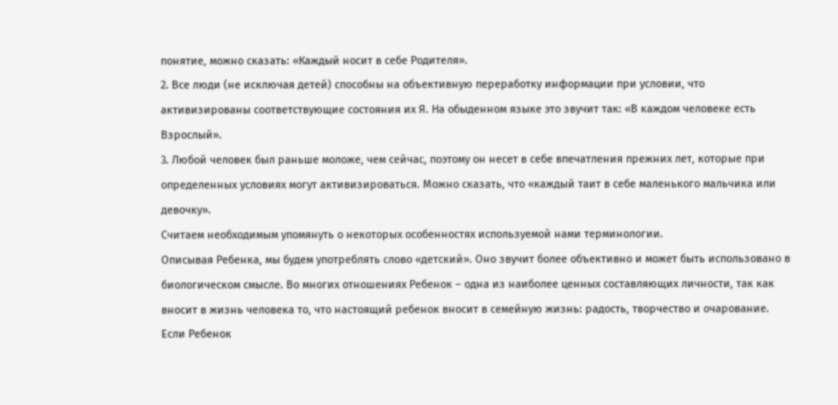понятие, можно сказать: «Каждый носит в себе Родителя».
2. Все люди (не исключая детей) способны на объективную переработку информации при условии, что активизированы соответствующие состояния их Я. На обыденном языке это звучит так: «В каждом человеке есть Взрослый».
3. Любой человек был раньше моложе, чем сейчас, поэтому он несет в себе впечатления прежних лет, которые при определенных условиях могут активизироваться. Можно сказать, что «каждый таит в себе маленького мальчика или девочку».
Считаем необходимым упомянуть о некоторых особенностях используемой нами терминологии.
Описывая Ребенка, мы будем употреблять слово «детский». Оно звучит более объективно и может быть использовано в биологическом смысле. Во многих отношениях Ребенок – одна из наиболее ценных составляющих личности, так как вносит в жизнь человека то, что настоящий ребенок вносит в семейную жизнь: радость, творчество и очарование.
Если Ребенок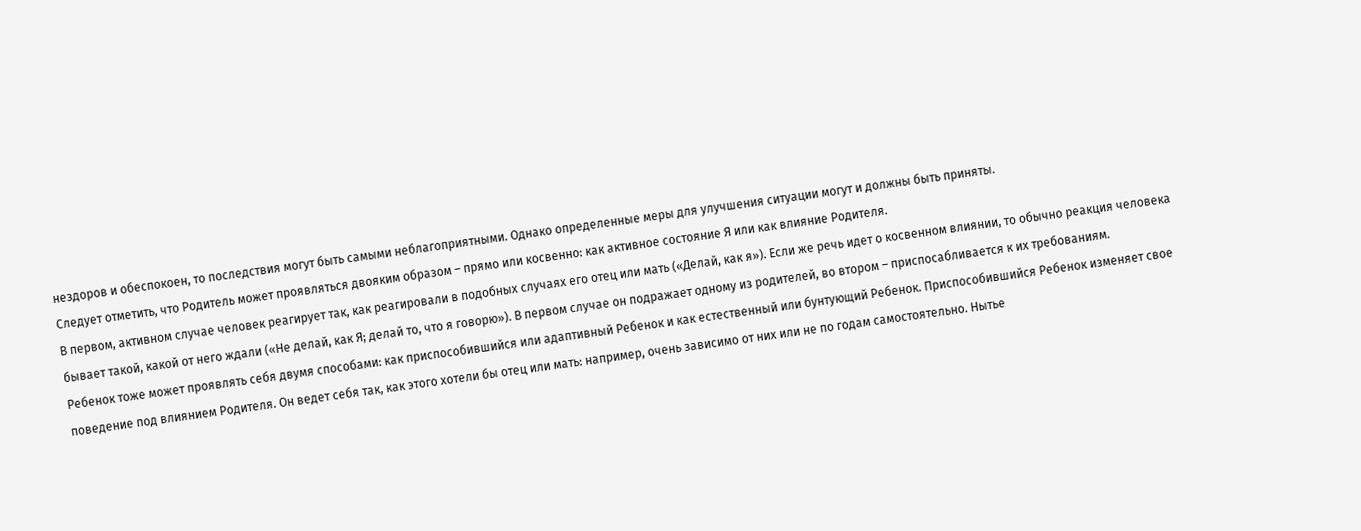нездоров и обеспокоен, то последствия могут быть самыми неблагоприятными. Однако определенные меры для улучшения ситуации могут и должны быть приняты.
Следует отметить, что Родитель может проявляться двояким образом – прямо или косвенно: как активное состояние Я или как влияние Родителя.
В первом, активном случае человек реагирует так, как реагировали в подобных случаях его отец или мать («Делай, как я»). Если же речь идет о косвенном влиянии, то обычно реакция человека бывает такой, какой от него ждали («Не делай, как Я; делай то, что я говорю»). В первом случае он подражает одному из родителей, во втором – приспосабливается к их требованиям.
Ребенок тоже может проявлять себя двумя способами: как приспособившийся или адаптивный Ребенок и как естественный или бунтующий Ребенок. Приспособившийся Ребенок изменяет свое поведение под влиянием Родителя. Он ведет себя так, как этого хотели бы отец или мать: например, очень зависимо от них или не по годам самостоятельно. Нытье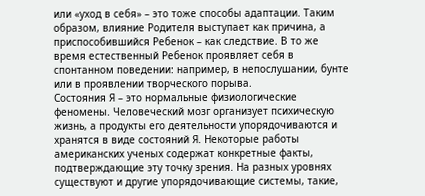или «уход в себя» – это тоже способы адаптации. Таким образом, влияние Родителя выступает как причина, а приспособившийся Ребенок – как следствие. В то же время естественный Ребенок проявляет себя в спонтанном поведении: например, в непослушании, бунте или в проявлении творческого порыва.
Состояния Я – это нормальные физиологические феномены. Человеческий мозг организует психическую жизнь, а продукты его деятельности упорядочиваются и хранятся в виде состояний Я. Некоторые работы американских ученых содержат конкретные факты, подтверждающие эту точку зрения. На разных уровнях существуют и другие упорядочивающие системы, такие,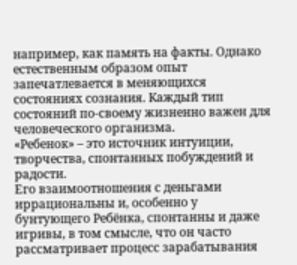например, как память на факты. Однако естественным образом опыт запечатлевается в меняющихся состояниях сознания. Каждый тип состояний по-своему жизненно важен для человеческого организма.
«Ребенок» – это источник интуиции, творчества, спонтанных побуждений и радости.
Его взаимоотношения с деньгами иррациональны и, особенно у бунтующего Ребёнка, спонтанны и даже игривы, в том смысле, что он часто рассматривает процесс зарабатывания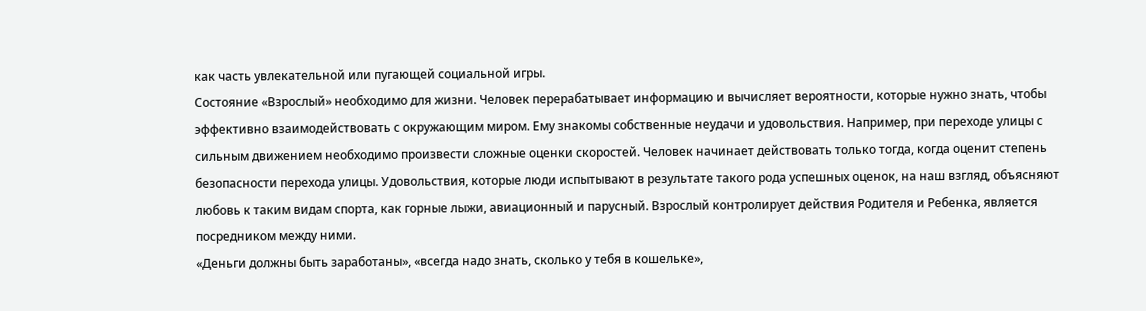как часть увлекательной или пугающей социальной игры.
Состояние «Взрослый» необходимо для жизни. Человек перерабатывает информацию и вычисляет вероятности, которые нужно знать, чтобы эффективно взаимодействовать с окружающим миром. Ему знакомы собственные неудачи и удовольствия. Например, при переходе улицы с сильным движением необходимо произвести сложные оценки скоростей. Человек начинает действовать только тогда, когда оценит степень безопасности перехода улицы. Удовольствия, которые люди испытывают в результате такого рода успешных оценок, на наш взгляд, объясняют любовь к таким видам спорта, как горные лыжи, авиационный и парусный. Взрослый контролирует действия Родителя и Ребенка, является посредником между ними.
«Деньги должны быть заработаны», «всегда надо знать, сколько у тебя в кошельке»,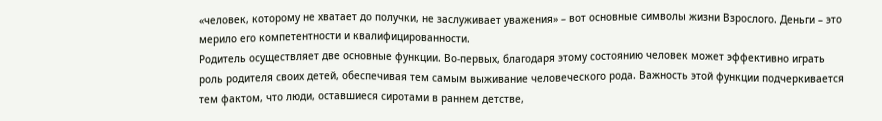«человек, которому не хватает до получки, не заслуживает уважения» – вот основные символы жизни Взрослого. Деньги – это мерило его компетентности и квалифицированности.
Родитель осуществляет две основные функции. Во-первых, благодаря этому состоянию человек может эффективно играть роль родителя своих детей, обеспечивая тем самым выживание человеческого рода. Важность этой функции подчеркивается тем фактом, что люди, оставшиеся сиротами в раннем детстве,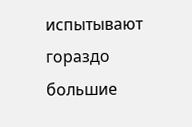испытывают гораздо большие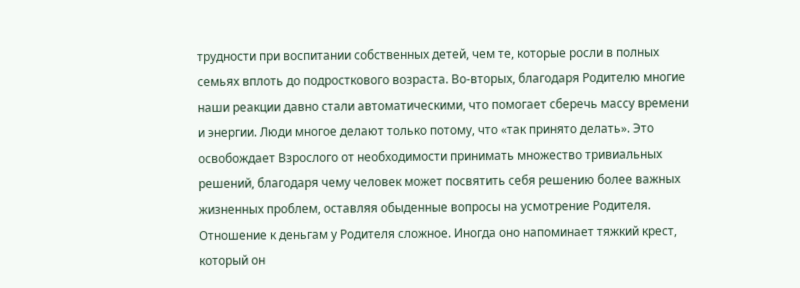трудности при воспитании собственных детей, чем те, которые росли в полных семьях вплоть до подросткового возраста. Во-вторых, благодаря Родителю многие наши реакции давно стали автоматическими, что помогает сберечь массу времени и энергии. Люди многое делают только потому, что «так принято делать». Это освобождает Взрослого от необходимости принимать множество тривиальных решений, благодаря чему человек может посвятить себя решению более важных жизненных проблем, оставляя обыденные вопросы на усмотрение Родителя.
Отношение к деньгам у Родителя сложное. Иногда оно напоминает тяжкий крест, который он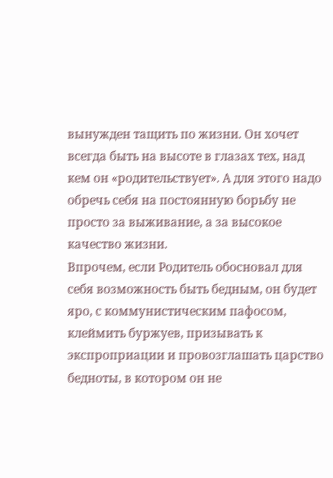вынужден тащить по жизни. Он хочет всегда быть на высоте в глазах тех, над кем он «родительствует». А для этого надо обречь себя на постоянную борьбу не просто за выживание, а за высокое качество жизни.
Впрочем, если Родитель обосновал для себя возможность быть бедным, он будет яро, с коммунистическим пафосом, клеймить буржуев, призывать к экспроприации и провозглашать царство бедноты, в котором он не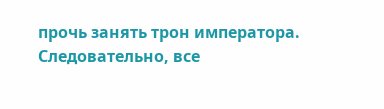прочь занять трон императора.
Следовательно, все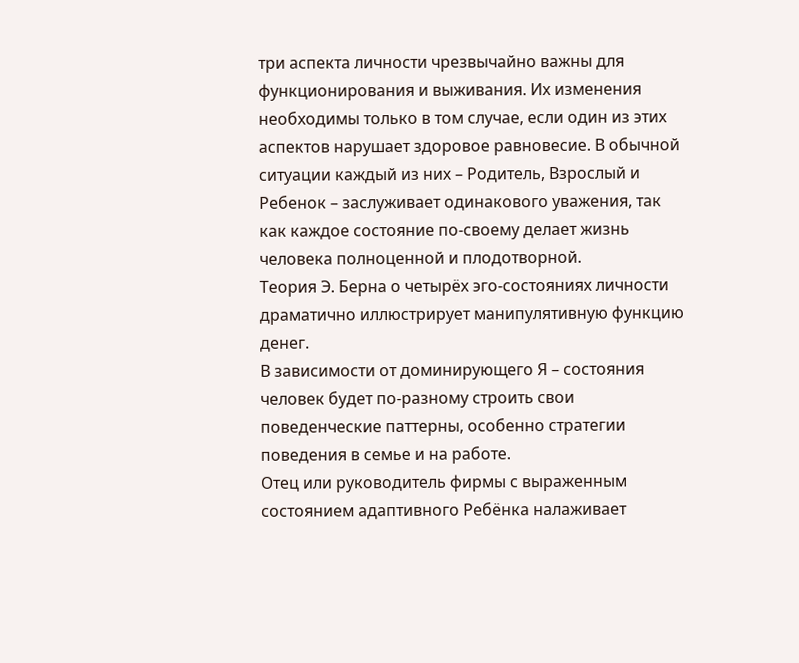три аспекта личности чрезвычайно важны для функционирования и выживания. Их изменения необходимы только в том случае, если один из этих аспектов нарушает здоровое равновесие. В обычной ситуации каждый из них – Родитель, Взрослый и Ребенок – заслуживает одинакового уважения, так как каждое состояние по-своему делает жизнь человека полноценной и плодотворной.
Теория Э. Берна о четырёх эго-состояниях личности драматично иллюстрирует манипулятивную функцию денег.
В зависимости от доминирующего Я – состояния человек будет по-разному строить свои поведенческие паттерны, особенно стратегии поведения в семье и на работе.
Отец или руководитель фирмы с выраженным состоянием адаптивного Ребёнка налаживает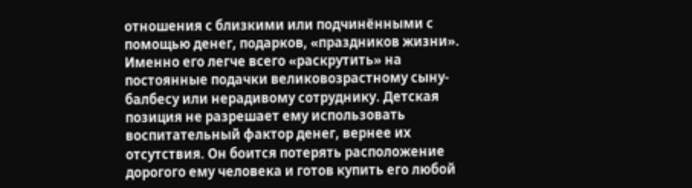отношения с близкими или подчинёнными с помощью денег, подарков, «праздников жизни». Именно его легче всего «раскрутить» на постоянные подачки великовозрастному сыну-балбесу или нерадивому сотруднику. Детская позиция не разрешает ему использовать воспитательный фактор денег, вернее их отсутствия. Он боится потерять расположение дорогого ему человека и готов купить его любой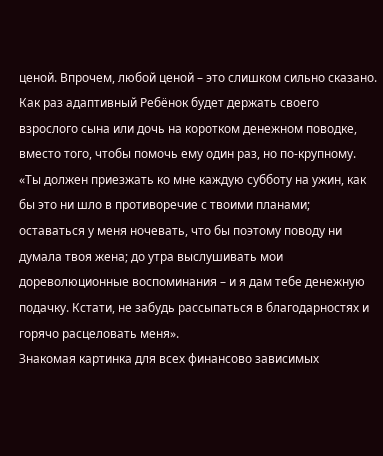ценой. Впрочем, любой ценой – это слишком сильно сказано. Как раз адаптивный Ребёнок будет держать своего взрослого сына или дочь на коротком денежном поводке, вместо того, чтобы помочь ему один раз, но по-крупному.
«Ты должен приезжать ко мне каждую субботу на ужин, как бы это ни шло в противоречие с твоими планами; оставаться у меня ночевать, что бы поэтому поводу ни думала твоя жена; до утра выслушивать мои дореволюционные воспоминания – и я дам тебе денежную подачку. Кстати, не забудь рассыпаться в благодарностях и горячо расцеловать меня».
Знакомая картинка для всех финансово зависимых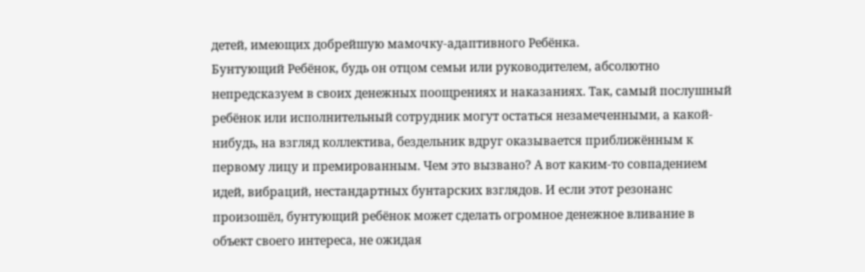детей, имеющих добрейшую мамочку-адаптивного Ребёнка.
Бунтующий Ребёнок, будь он отцом семьи или руководителем, абсолютно непредсказуем в своих денежных поощрениях и наказаниях. Так, самый послушный ребёнок или исполнительный сотрудник могут остаться незамеченными, а какой-нибудь, на взгляд коллектива, бездельник вдруг оказывается приближённым к первому лицу и премированным. Чем это вызвано? А вот каким-то совпадением идей, вибраций, нестандартных бунтарских взглядов. И если этот резонанс произошёл, бунтующий ребёнок может сделать огромное денежное вливание в объект своего интереса, не ожидая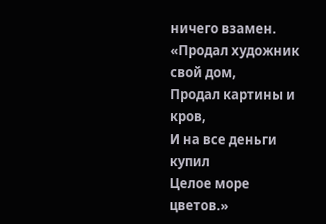ничего взамен.
«Продал художник свой дом,
Продал картины и кров,
И на все деньги купил
Целое море цветов.»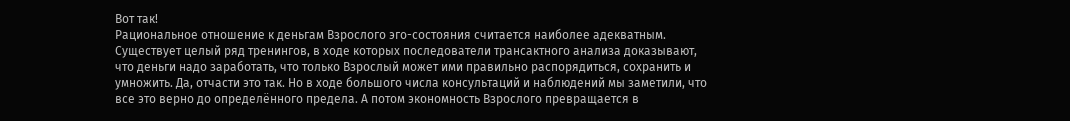Вот так!
Рациональное отношение к деньгам Взрослого эго-состояния считается наиболее адекватным. Существует целый ряд тренингов, в ходе которых последователи трансактного анализа доказывают, что деньги надо заработать, что только Взрослый может ими правильно распорядиться, сохранить и умножить. Да, отчасти это так. Но в ходе большого числа консультаций и наблюдений мы заметили, что все это верно до определённого предела. А потом экономность Взрослого превращается в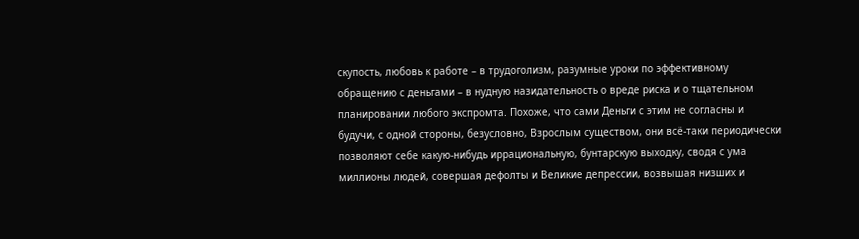скупость, любовь к работе – в трудоголизм, разумные уроки по эффективному обращению с деньгами – в нудную назидательность о вреде риска и о тщательном планировании любого экспромта. Похоже, что сами Деньги с этим не согласны и будучи, с одной стороны, безусловно, Взрослым существом, они всё-таки периодически позволяют себе какую-нибудь иррациональную, бунтарскую выходку, сводя с ума миллионы людей, совершая дефолты и Великие депрессии, возвышая низших и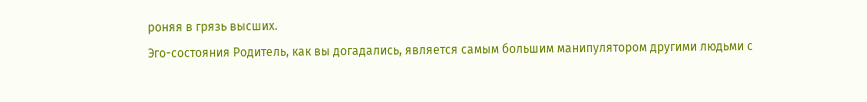роняя в грязь высших.
Эго-состояния Родитель, как вы догадались, является самым большим манипулятором другими людьми с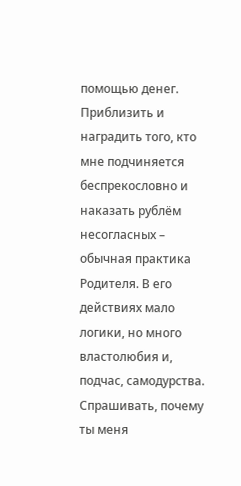помощью денег.
Приблизить и наградить того, кто мне подчиняется беспрекословно и наказать рублём несогласных – обычная практика Родителя. В его действиях мало логики, но много властолюбия и, подчас, самодурства. Спрашивать, почему ты меня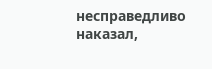несправедливо наказал,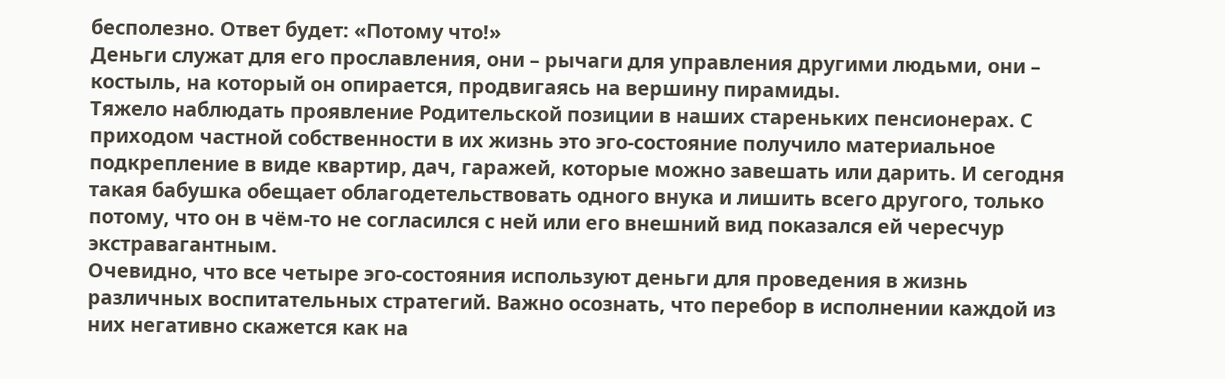бесполезно. Ответ будет: «Потому что!»
Деньги служат для его прославления, они – рычаги для управления другими людьми, они – костыль, на который он опирается, продвигаясь на вершину пирамиды.
Тяжело наблюдать проявление Родительской позиции в наших стареньких пенсионерах. С приходом частной собственности в их жизнь это эго-состояние получило материальное подкрепление в виде квартир, дач, гаражей, которые можно завешать или дарить. И сегодня такая бабушка обещает облагодетельствовать одного внука и лишить всего другого, только потому, что он в чём-то не согласился с ней или его внешний вид показался ей чересчур экстравагантным.
Очевидно, что все четыре эго-состояния используют деньги для проведения в жизнь различных воспитательных стратегий. Важно осознать, что перебор в исполнении каждой из них негативно скажется как на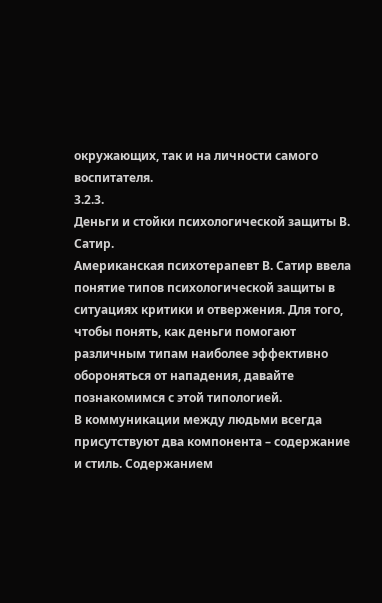окружающих, так и на личности самого воспитателя.
3.2.3.
Деньги и стойки психологической защиты В. Сатир.
Американская психотерапевт В. Сатир ввела понятие типов психологической защиты в ситуациях критики и отвержения. Для того, чтобы понять, как деньги помогают различным типам наиболее эффективно обороняться от нападения, давайте познакомимся с этой типологией.
В коммуникации между людьми всегда присутствуют два компонента – содержание и стиль. Содержанием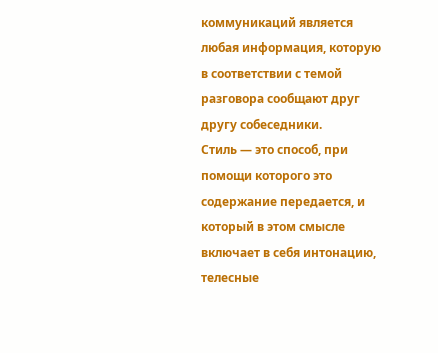коммуникаций является любая информация, которую в соответствии с темой разговора сообщают друг другу собеседники.
Стиль — это способ, при помощи которого это содержание передается, и который в этом смысле включает в себя интонацию, телесные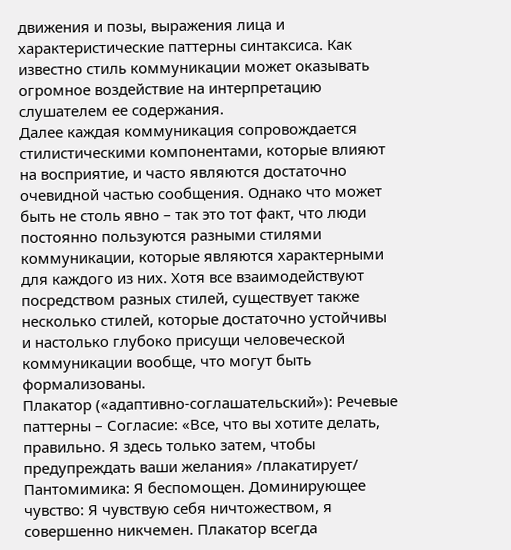движения и позы, выражения лица и характеристические паттерны синтаксиса. Как известно стиль коммуникации может оказывать огромное воздействие на интерпретацию слушателем ее содержания.
Далее каждая коммуникация сопровождается стилистическими компонентами, которые влияют на восприятие, и часто являются достаточно очевидной частью сообщения. Однако что может быть не столь явно – так это тот факт, что люди постоянно пользуются разными стилями коммуникации, которые являются характерными для каждого из них. Хотя все взаимодействуют посредством разных стилей, существует также несколько стилей, которые достаточно устойчивы и настолько глубоко присущи человеческой коммуникации вообще, что могут быть формализованы.
Плакатор («адаптивно-соглашательский»): Речевые паттерны – Согласие: «Все, что вы хотите делать, правильно. Я здесь только затем, чтобы предупреждать ваши желания» /плакатирует/ Пантомимика: Я беспомощен. Доминирующее чувство: Я чувствую себя ничтожеством, я совершенно никчемен. Плакатор всегда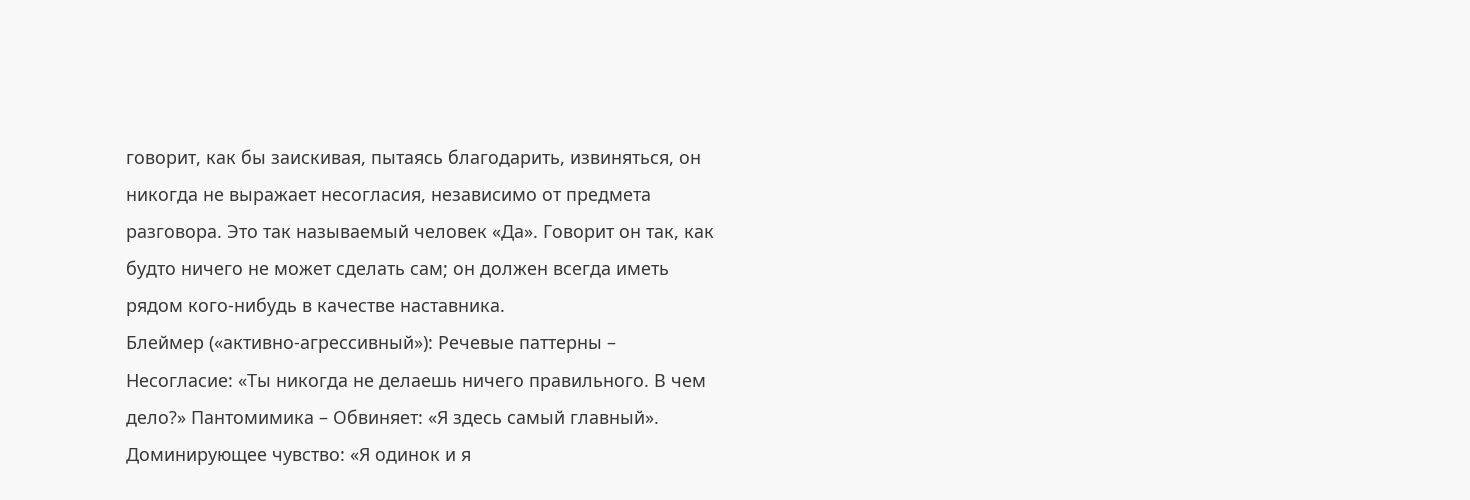говорит, как бы заискивая, пытаясь благодарить, извиняться, он никогда не выражает несогласия, независимо от предмета разговора. Это так называемый человек «Да». Говорит он так, как будто ничего не может сделать сам; он должен всегда иметь рядом кого-нибудь в качестве наставника.
Блеймер («активно-агрессивный»): Речевые паттерны – Несогласие: «Ты никогда не делаешь ничего правильного. В чем дело?» Пантомимика – Обвиняет: «Я здесь самый главный». Доминирующее чувство: «Я одинок и я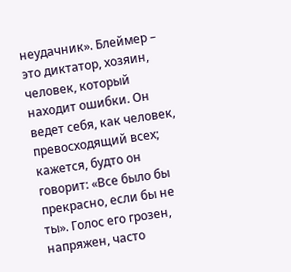неудачник». Блеймер – это диктатор, хозяин, человек, который находит ошибки. Он ведет себя, как человек, превосходящий всех; кажется, будто он говорит: «Все было бы прекрасно, если бы не ты». Голос его грозен, напряжен, часто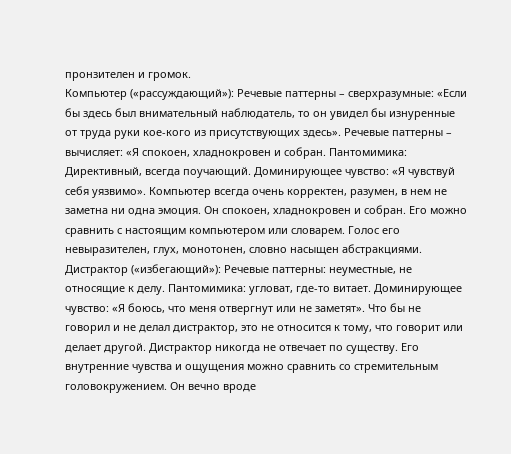пронзителен и громок.
Компьютер («рассуждающий»): Речевые паттерны – сверхразумные: «Если бы здесь был внимательный наблюдатель, то он увидел бы изнуренные от труда руки кое-кого из присутствующих здесь». Речевые паттерны – вычисляет: «Я спокоен, хладнокровен и собран. Пантомимика: Директивный, всегда поучающий. Доминирующее чувство: «Я чувствуй себя уязвимо». Компьютер всегда очень корректен, разумен, в нем не заметна ни одна эмоция. Он спокоен, хладнокровен и собран. Его можно сравнить с настоящим компьютером или словарем. Голос его невыразителен, глух, монотонен, словно насыщен абстракциями.
Дистрактор («избегающий»): Речевые паттерны: неуместные, не относящие к делу. Пантомимика: угловат, где-то витает. Доминирующее чувство: «Я боюсь, что меня отвергнут или не заметят». Что бы не говорил и не делал дистрактор, это не относится к тому, что говорит или делает другой. Дистрактор никогда не отвечает по существу. Его внутренние чувства и ощущения можно сравнить со стремительным головокружением. Он вечно вроде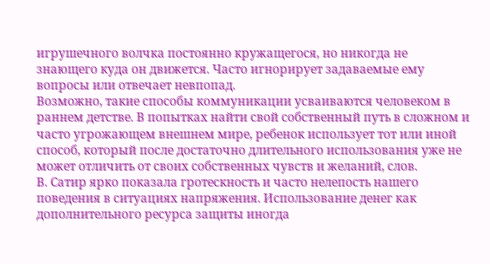игрушечного волчка постоянно кружащегося, но никогда не знающего куда он движется. Часто игнорирует задаваемые ему вопросы или отвечает невпопад.
Возможно, такие способы коммуникации усваиваются человеком в раннем детстве. В попытках найти свой собственный путь в сложном и часто угрожающем внешнем мире, ребенок использует тот или иной способ, который после достаточно длительного использования уже не может отличить от своих собственных чувств и желаний, слов.
В. Сатир ярко показала гротескность и часто нелепость нашего поведения в ситуациях напряжения. Использование денег как дополнительного ресурса защиты иногда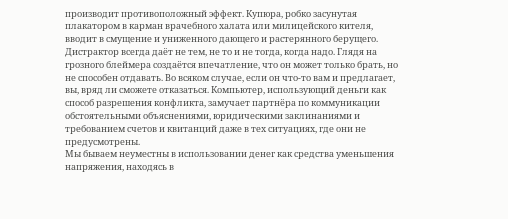производит противоположный эффект. Купюра, робко засунутая плакатором в карман врачебного халата или милицейского кителя, вводит в смущение и униженного дающего и растерянного берущего. Дистрактор всегда даёт не тем, не то и не тогда, когда надо. Глядя на грозного блеймера создаётся впечатление, что он может только брать, но не способен отдавать. Во всяком случае, если он что-то вам и предлагает, вы, вряд ли сможете отказаться. Компьютер, использующий деньги как способ разрешения конфликта, замучает партнёра по коммуникации обстоятельными объяснениями, юридическими заклинаниями и требованием счетов и квитанций даже в тех ситуациях, где они не предусмотрены.
Мы бываем неуместны в использовании денег как средства уменьшения напряжения, находясь в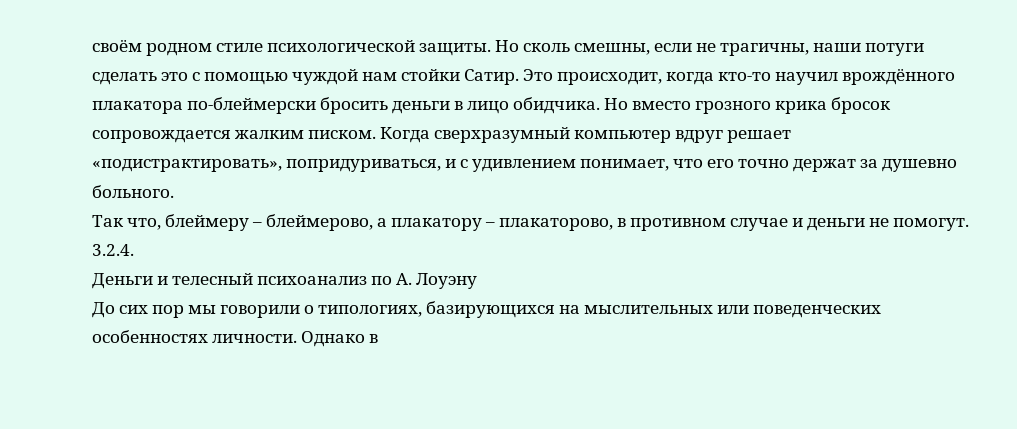своём родном стиле психологической защиты. Но сколь смешны, если не трагичны, наши потуги сделать это с помощью чуждой нам стойки Сатир. Это происходит, когда кто-то научил врождённого плакатора по-блеймерски бросить деньги в лицо обидчика. Но вместо грозного крика бросок сопровождается жалким писком. Когда сверхразумный компьютер вдруг решает «подистрактировать», попридуриваться, и с удивлением понимает, что его точно держат за душевно больного.
Так что, блеймеру – блеймерово, а плакатору – плакаторово, в противном случае и деньги не помогут.
3.2.4.
Деньги и телесный психоанализ по А. Лоуэну
До сих пор мы говорили о типологиях, базирующихся на мыслительных или поведенческих особенностях личности. Однако в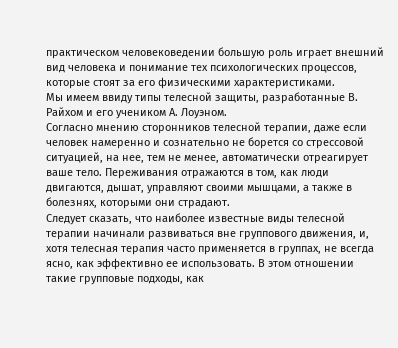практическом человековедении большую роль играет внешний вид человека и понимание тех психологических процессов, которые стоят за его физическими характеристиками.
Мы имеем ввиду типы телесной защиты, разработанные В. Райхом и его учеником А. Лоуэном.
Согласно мнению сторонников телесной терапии, даже если человек намеренно и сознательно не борется со стрессовой ситуацией, на нее, тем не менее, автоматически отреагирует ваше тело. Переживания отражаются в том, как люди двигаются, дышат, управляют своими мышцами, а также в болезнях, которыми они страдают.
Следует сказать, что наиболее известные виды телесной терапии начинали развиваться вне группового движения, и, хотя телесная терапия часто применяется в группах, не всегда ясно, как эффективно ее использовать. В этом отношении такие групповые подходы, как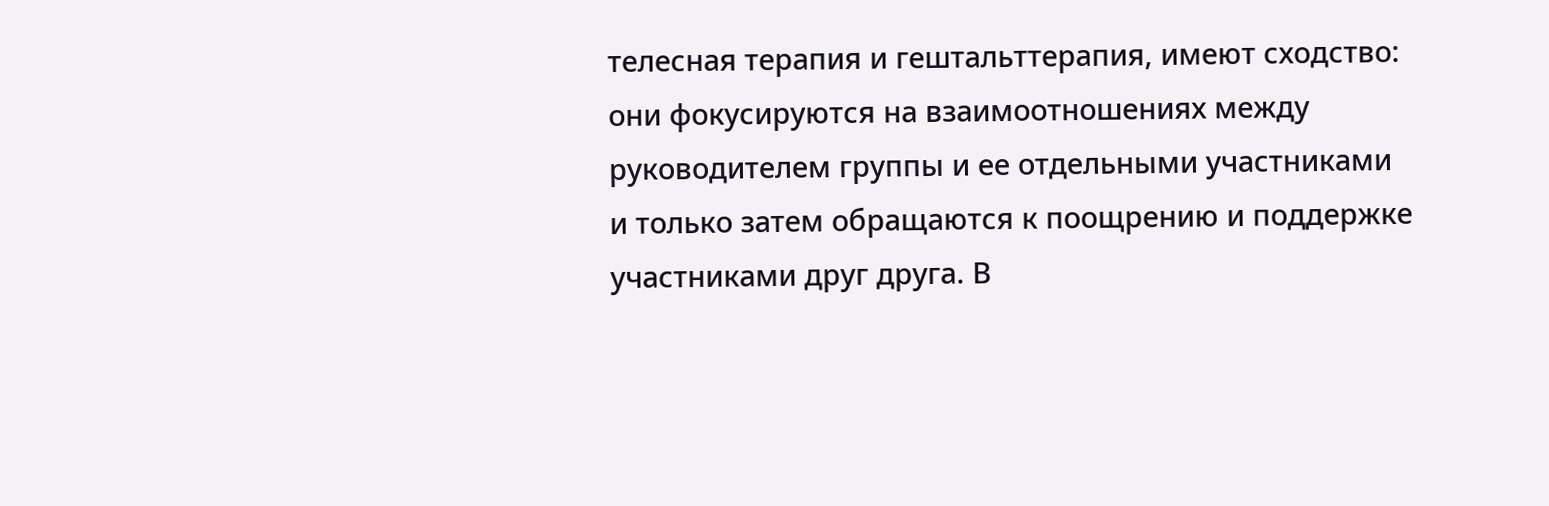телесная терапия и гештальттерапия, имеют сходство: они фокусируются на взаимоотношениях между руководителем группы и ее отдельными участниками и только затем обращаются к поощрению и поддержке участниками друг друга. В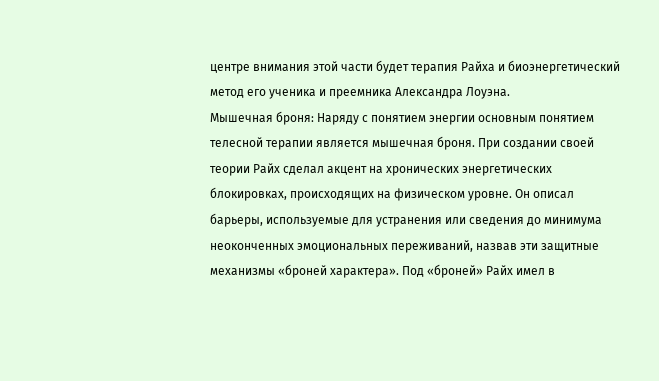центре внимания этой части будет терапия Райха и биоэнергетический метод его ученика и преемника Александра Лоуэна.
Мышечная броня: Наряду с понятием энергии основным понятием телесной терапии является мышечная броня. При создании своей теории Райх сделал акцент на хронических энергетических блокировках, происходящих на физическом уровне. Он описал барьеры, используемые для устранения или сведения до минимума неоконченных эмоциональных переживаний, назвав эти защитные механизмы «броней характера». Под «броней» Райх имел в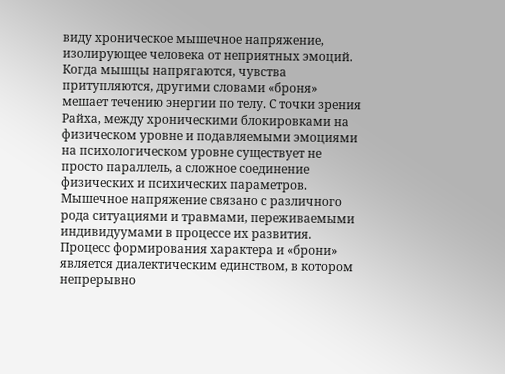виду хроническое мышечное напряжение, изолирующее человека от неприятных эмоций. Когда мышцы напрягаются, чувства притупляются, другими словами «броня» мешает течению энергии по телу. С точки зрения Райха, между хроническими блокировками на физическом уровне и подавляемыми эмоциями на психологическом уровне существует не просто параллель, а сложное соединение физических и психических параметров.
Мышечное напряжение связано с различного рода ситуациями и травмами, переживаемыми индивидуумами в процессе их развития. Процесс формирования характера и «брони» является диалектическим единством, в котором непрерывно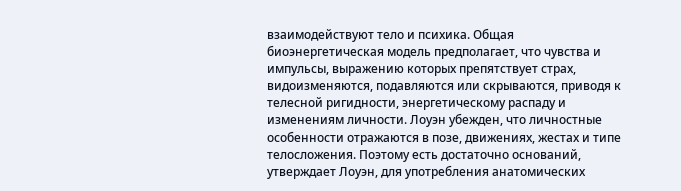взаимодействуют тело и психика. Общая биоэнергетическая модель предполагает, что чувства и импульсы, выражению которых препятствует страх, видоизменяются, подавляются или скрываются, приводя к телесной ригидности, энергетическому распаду и изменениям личности. Лоуэн убежден, что личностные особенности отражаются в позе, движениях, жестах и типе телосложения. Поэтому есть достаточно оснований, утверждает Лоуэн, для употребления анатомических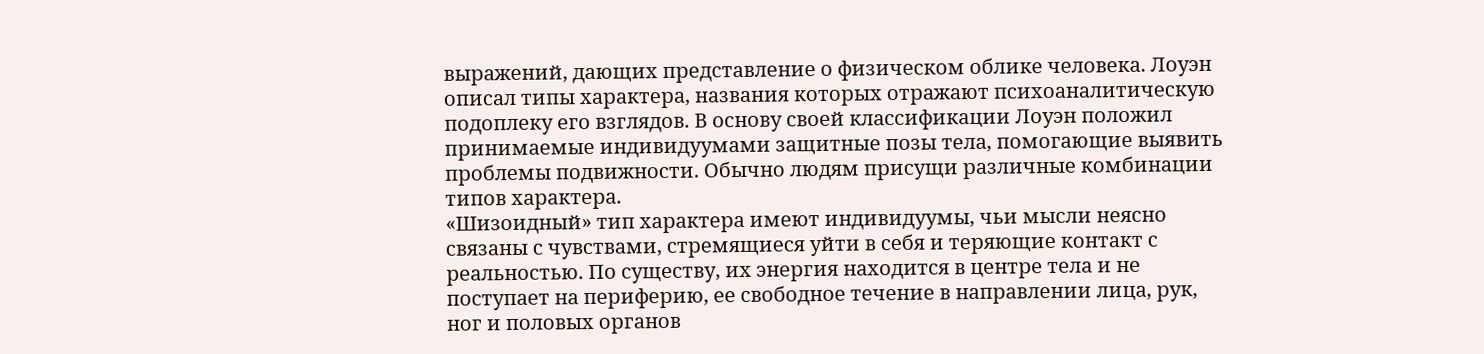выражений, дающих представление о физическом облике человека. Лоуэн описал типы характера, названия которых отражают психоаналитическую подоплеку его взглядов. В основу своей классификации Лоуэн положил принимаемые индивидуумами защитные позы тела, помогающие выявить проблемы подвижности. Обычно людям присущи различные комбинации типов характера.
«Шизоидный» тип характера имеют индивидуумы, чьи мысли неясно связаны с чувствами, стремящиеся уйти в себя и теряющие контакт с реальностью. По существу, их энергия находится в центре тела и не поступает на периферию, ее свободное течение в направлении лица, рук, ног и половых органов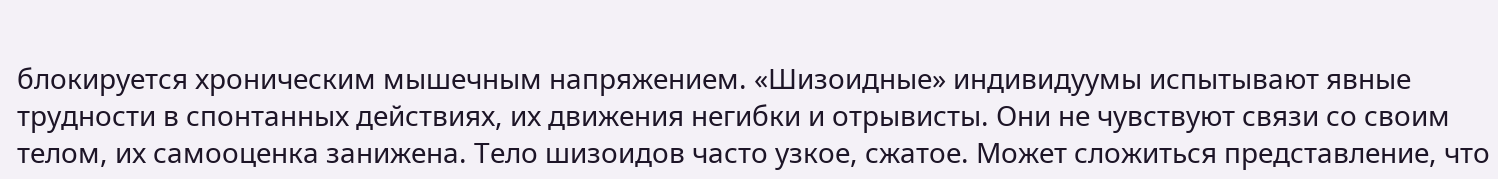блокируется хроническим мышечным напряжением. «Шизоидные» индивидуумы испытывают явные трудности в спонтанных действиях, их движения негибки и отрывисты. Они не чувствуют связи со своим телом, их самооценка занижена. Тело шизоидов часто узкое, сжатое. Может сложиться представление, что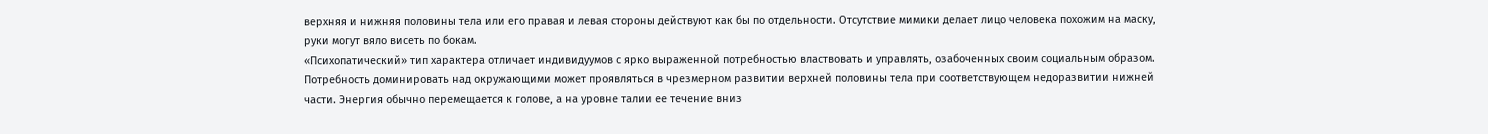верхняя и нижняя половины тела или его правая и левая стороны действуют как бы по отдельности. Отсутствие мимики делает лицо человека похожим на маску, руки могут вяло висеть по бокам.
«Психопатический» тип характера отличает индивидуумов с ярко выраженной потребностью властвовать и управлять, озабоченных своим социальным образом. Потребность доминировать над окружающими может проявляться в чрезмерном развитии верхней половины тела при соответствующем недоразвитии нижней части. Энергия обычно перемещается к голове, а на уровне талии ее течение вниз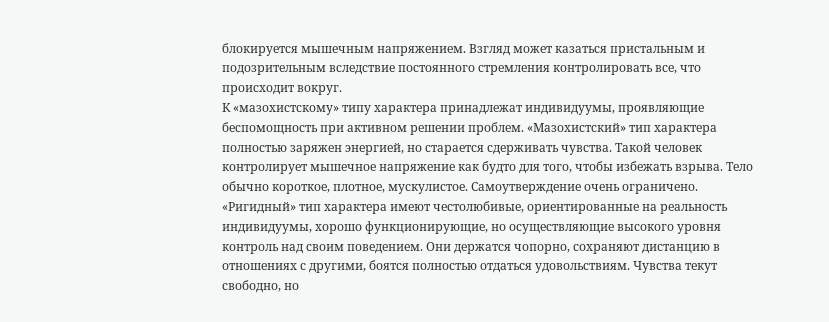блокируется мышечным напряжением. Взгляд может казаться пристальным и подозрительным вследствие постоянного стремления контролировать все, что происходит вокруг.
К «мазохистскому» типу характера принадлежат индивидуумы, проявляющие беспомощность при активном решении проблем. «Мазохистский» тип характера полностью заряжен энергией, но старается сдерживать чувства. Такой человек контролирует мышечное напряжение как будто для того, чтобы избежать взрыва. Тело обычно короткое, плотное, мускулистое. Самоутверждение очень ограничено.
«Ригидный» тип характера имеют честолюбивые, ориентированные на реальность индивидуумы, хорошо функционирующие, но осуществляющие высокого уровня контроль над своим поведением. Они держатся чопорно, сохраняют дистанцию в отношениях с другими, боятся полностью отдаться удовольствиям. Чувства текут свободно, но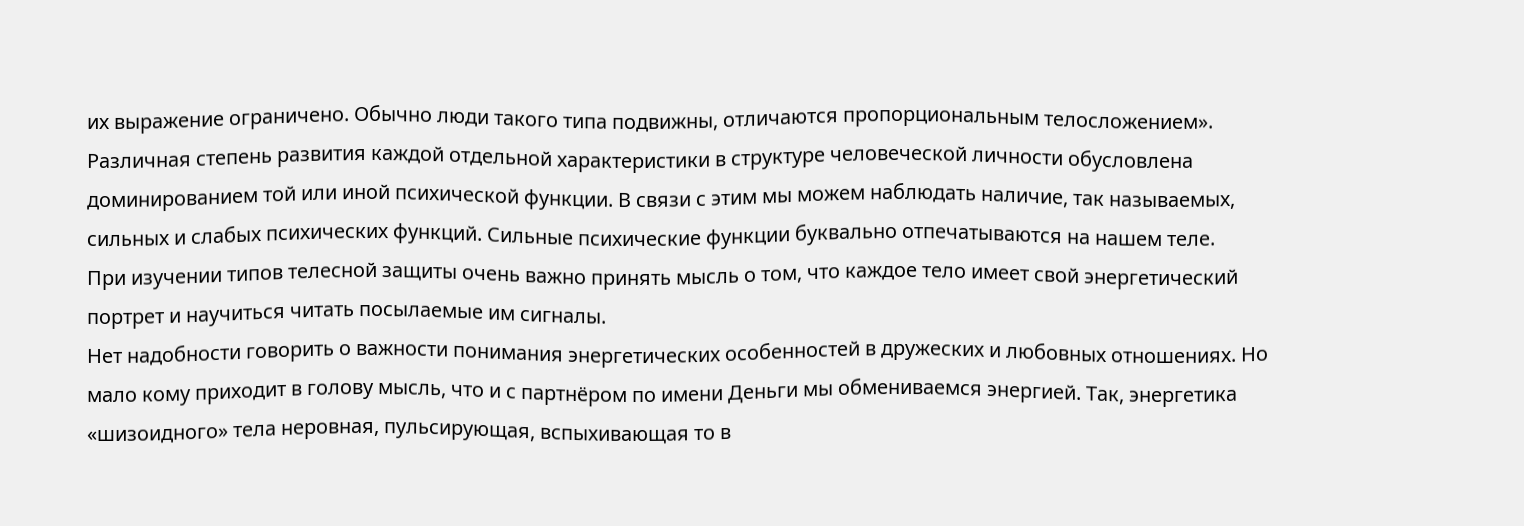их выражение ограничено. Обычно люди такого типа подвижны, отличаются пропорциональным телосложением».
Различная степень развития каждой отдельной характеристики в структуре человеческой личности обусловлена доминированием той или иной психической функции. В связи с этим мы можем наблюдать наличие, так называемых, сильных и слабых психических функций. Сильные психические функции буквально отпечатываются на нашем теле.
При изучении типов телесной защиты очень важно принять мысль о том, что каждое тело имеет свой энергетический портрет и научиться читать посылаемые им сигналы.
Нет надобности говорить о важности понимания энергетических особенностей в дружеских и любовных отношениях. Но мало кому приходит в голову мысль, что и с партнёром по имени Деньги мы обмениваемся энергией. Так, энергетика «шизоидного» тела неровная, пульсирующая, вспыхивающая то в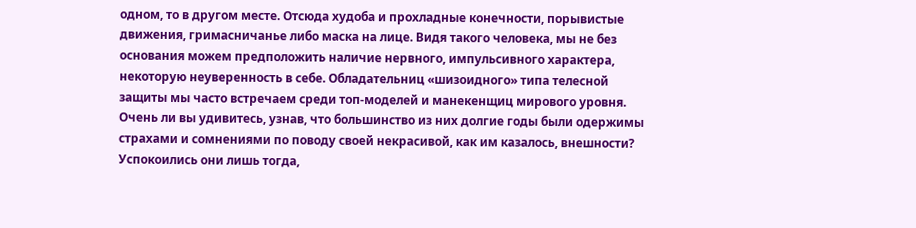одном, то в другом месте. Отсюда худоба и прохладные конечности, порывистые движения, гримасничанье либо маска на лице. Видя такого человека, мы не без основания можем предположить наличие нервного, импульсивного характера, некоторую неуверенность в себе. Обладательниц «шизоидного» типа телесной защиты мы часто встречаем среди топ-моделей и манекенщиц мирового уровня. Очень ли вы удивитесь, узнав, что большинство из них долгие годы были одержимы страхами и сомнениями по поводу своей некрасивой, как им казалось, внешности? Успокоились они лишь тогда,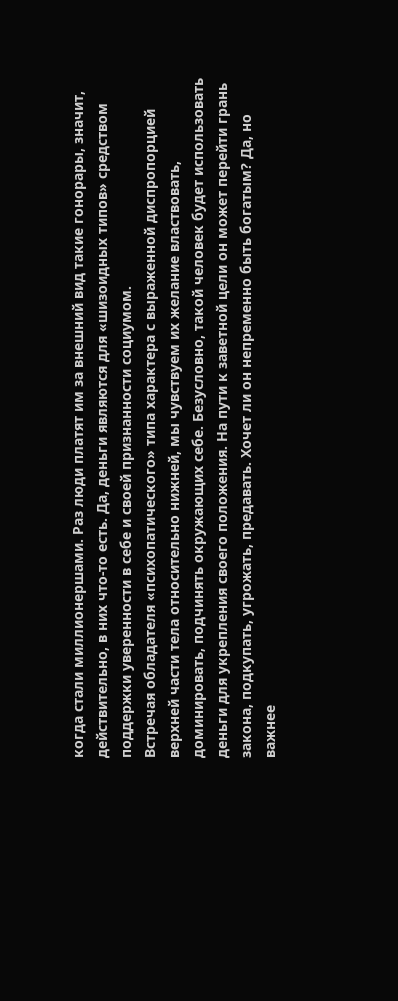когда стали миллионершами. Раз люди платят им за внешний вид такие гонорары, значит, действительно, в них что-то есть. Да, деньги являются для «шизоидных типов» средством поддержки уверенности в себе и своей признанности социумом.
Встречая обладателя «психопатического» типа характера с выраженной диспропорцией верхней части тела относительно нижней, мы чувствуем их желание властвовать, доминировать, подчинять окружающих себе. Безусловно, такой человек будет использовать деньги для укрепления своего положения. На пути к заветной цели он может перейти грань закона, подкупать, угрожать, предавать. Хочет ли он непременно быть богатым? Да, но важнее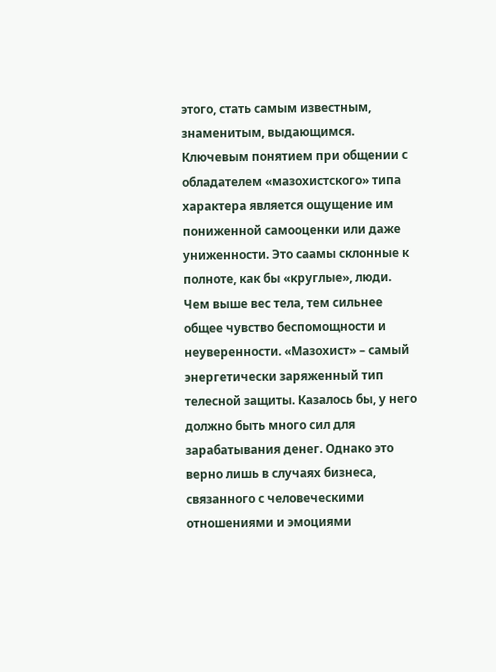этого, стать самым известным, знаменитым, выдающимся.
Ключевым понятием при общении с обладателем «мазохистского» типа характера является ощущение им пониженной самооценки или даже униженности. Это саамы склонные к полноте, как бы «круглые», люди. Чем выше вес тела, тем сильнее общее чувство беспомощности и неуверенности. «Мазохист» – самый энергетически заряженный тип телесной защиты. Казалось бы, у него должно быть много сил для зарабатывания денег. Однако это верно лишь в случаях бизнеса, связанного с человеческими отношениями и эмоциями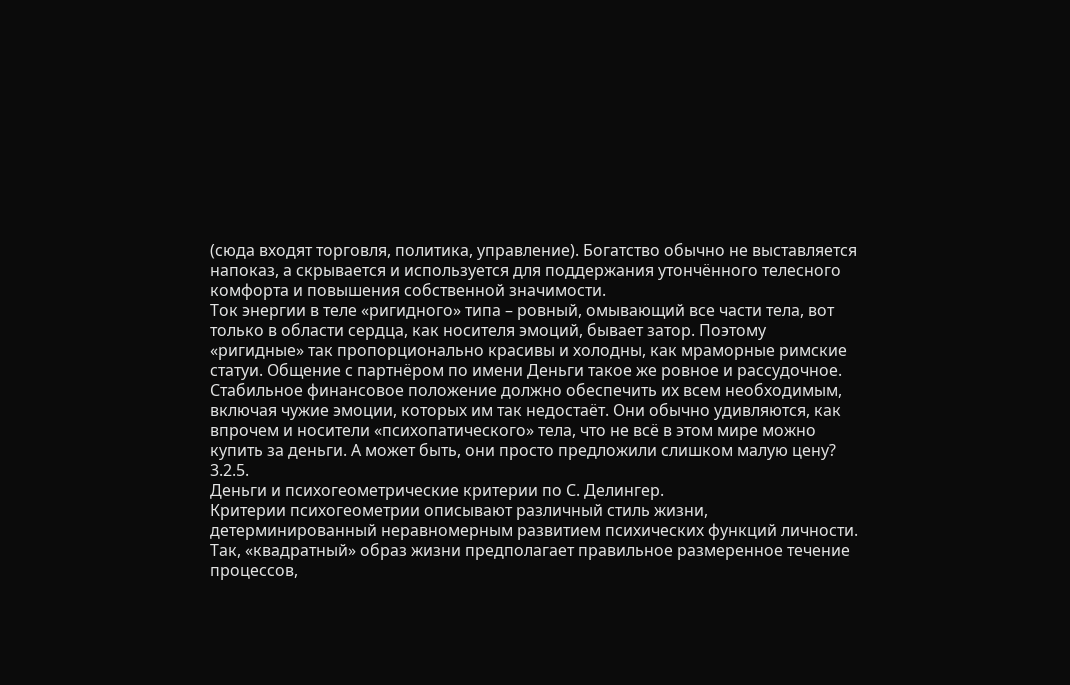(сюда входят торговля, политика, управление). Богатство обычно не выставляется напоказ, а скрывается и используется для поддержания утончённого телесного комфорта и повышения собственной значимости.
Ток энергии в теле «ригидного» типа – ровный, омывающий все части тела, вот только в области сердца, как носителя эмоций, бывает затор. Поэтому «ригидные» так пропорционально красивы и холодны, как мраморные римские статуи. Общение с партнёром по имени Деньги такое же ровное и рассудочное. Стабильное финансовое положение должно обеспечить их всем необходимым, включая чужие эмоции, которых им так недостаёт. Они обычно удивляются, как впрочем и носители «психопатического» тела, что не всё в этом мире можно купить за деньги. А может быть, они просто предложили слишком малую цену?
3.2.5.
Деньги и психогеометрические критерии по С. Делингер.
Критерии психогеометрии описывают различный стиль жизни, детерминированный неравномерным развитием психических функций личности.
Так, «квадратный» образ жизни предполагает правильное размеренное течение процессов,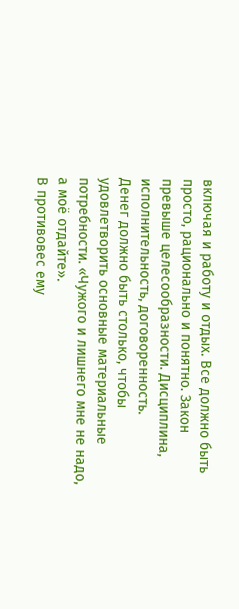включая и работу и отдых. Все должно быть просто, рационально и понятно. Закон превыше целесообразности. Дисциплина, исполнительность, договоренность.
Денег должно быть столько, чтобы удовлетворить основные материальные потребности. «Чужого и лишнего мне не надо, а моё отдайте».
В противовес ему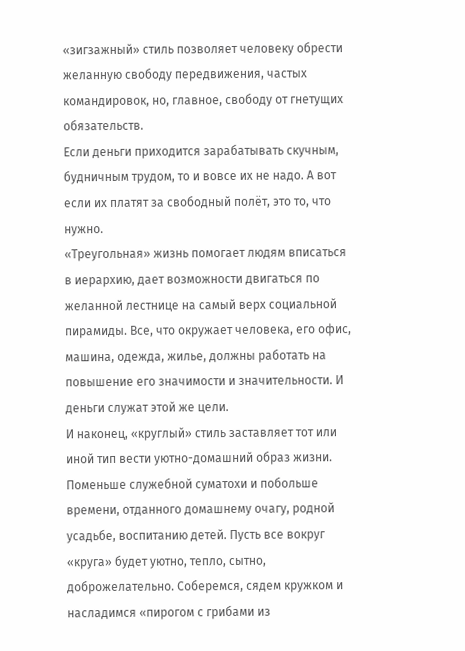«зигзажный» стиль позволяет человеку обрести желанную свободу передвижения, частых командировок, но, главное, свободу от гнетущих обязательств.
Если деньги приходится зарабатывать скучным, будничным трудом, то и вовсе их не надо. А вот если их платят за свободный полёт, это то, что нужно.
«Треугольная» жизнь помогает людям вписаться в иерархию, дает возможности двигаться по желанной лестнице на самый верх социальной пирамиды. Все, что окружает человека, его офис, машина, одежда, жилье, должны работать на повышение его значимости и значительности. И деньги служат этой же цели.
И наконец, «круглый» стиль заставляет тот или иной тип вести уютно-домашний образ жизни. Поменьше служебной суматохи и побольше времени, отданного домашнему очагу, родной усадьбе, воспитанию детей. Пусть все вокруг «круга» будет уютно, тепло, сытно, доброжелательно. Соберемся, сядем кружком и насладимся «пирогом с грибами из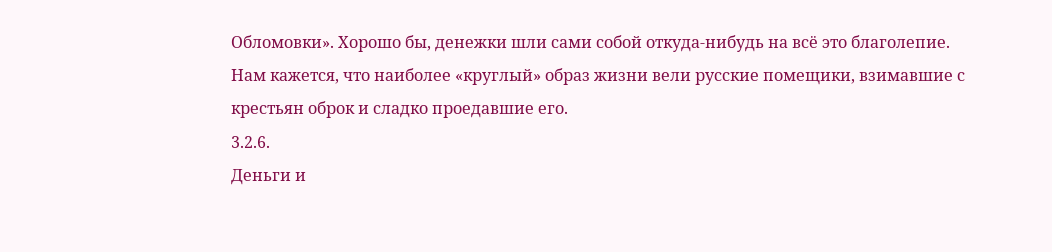Обломовки». Хорошо бы, денежки шли сами собой откуда-нибудь на всё это благолепие.
Нам кажется, что наиболее «круглый» образ жизни вели русские помещики, взимавшие с крестьян оброк и сладко проедавшие его.
3.2.6.
Деньги и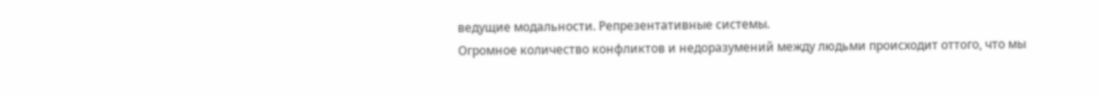ведущие модальности. Репрезентативные системы.
Огромное количество конфликтов и недоразумений между людьми происходит оттого, что мы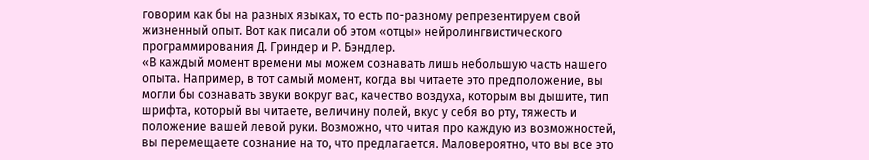говорим как бы на разных языках, то есть по-разному репрезентируем свой жизненный опыт. Вот как писали об этом «отцы» нейролингвистического программирования Д. Гриндер и Р. Бэндлер.
«В каждый момент времени мы можем сознавать лишь небольшую часть нашего опыта. Например, в тот самый момент, когда вы читаете это предположение, вы могли бы сознавать звуки вокруг вас, качество воздуха, которым вы дышите, тип шрифта, который вы читаете, величину полей, вкус у себя во рту, тяжесть и положение вашей левой руки. Возможно, что читая про каждую из возможностей, вы перемещаете сознание на то, что предлагается. Маловероятно, что вы все это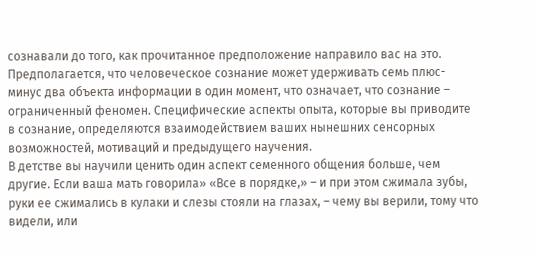сознавали до того, как прочитанное предположение направило вас на это. Предполагается, что человеческое сознание может удерживать семь плюс-минус два объекта информации в один момент, что означает, что сознание – ограниченный феномен. Специфические аспекты опыта, которые вы приводите в сознание, определяются взаимодействием ваших нынешних сенсорных возможностей, мотиваций и предыдущего научения.
В детстве вы научили ценить один аспект семенного общения больше, чем другие. Если ваша мать говорила» «Все в порядке,» – и при этом сжимала зубы, руки ее сжимались в кулаки и слезы стояли на глазах, – чему вы верили, тому что видели, или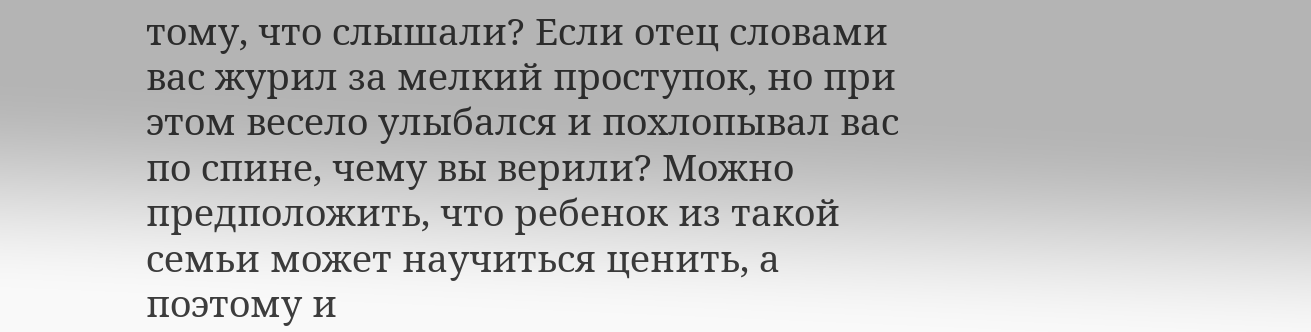тому, что слышали? Если отец словами вас журил за мелкий проступок, но при этом весело улыбался и похлопывал вас по спине, чему вы верили? Можно предположить, что ребенок из такой семьи может научиться ценить, а поэтому и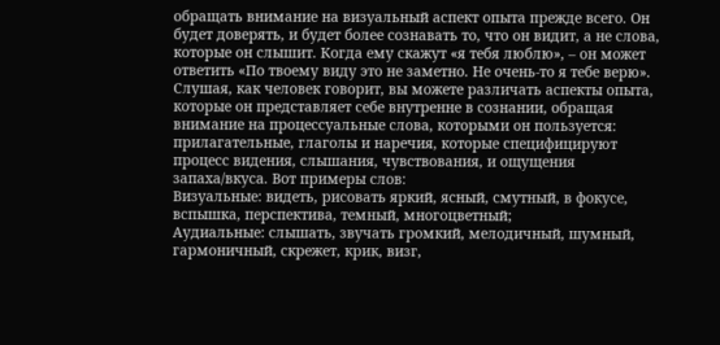обращать внимание на визуальный аспект опыта прежде всего. Он будет доверять, и будет более сознавать то, что он видит, а не слова, которые он слышит. Когда ему скажут «я тебя люблю», – он может ответить «По твоему виду это не заметно. Не очень-то я тебе верю».
Слушая, как человек говорит, вы можете различать аспекты опыта, которые он представляет себе внутренне в сознании, обращая внимание на процессуальные слова, которыми он пользуется: прилагательные, глаголы и наречия, которые специфицируют процесс видения, слышания, чувствования, и ощущения запаха/вкуса. Вот примеры слов:
Визуальные: видеть, рисовать яркий, ясный, смутный, в фокусе, вспышка, перспектива, темный, многоцветный;
Аудиальные: слышать, звучать громкий, мелодичный, шумный, гармоничный, скрежет, крик, визг,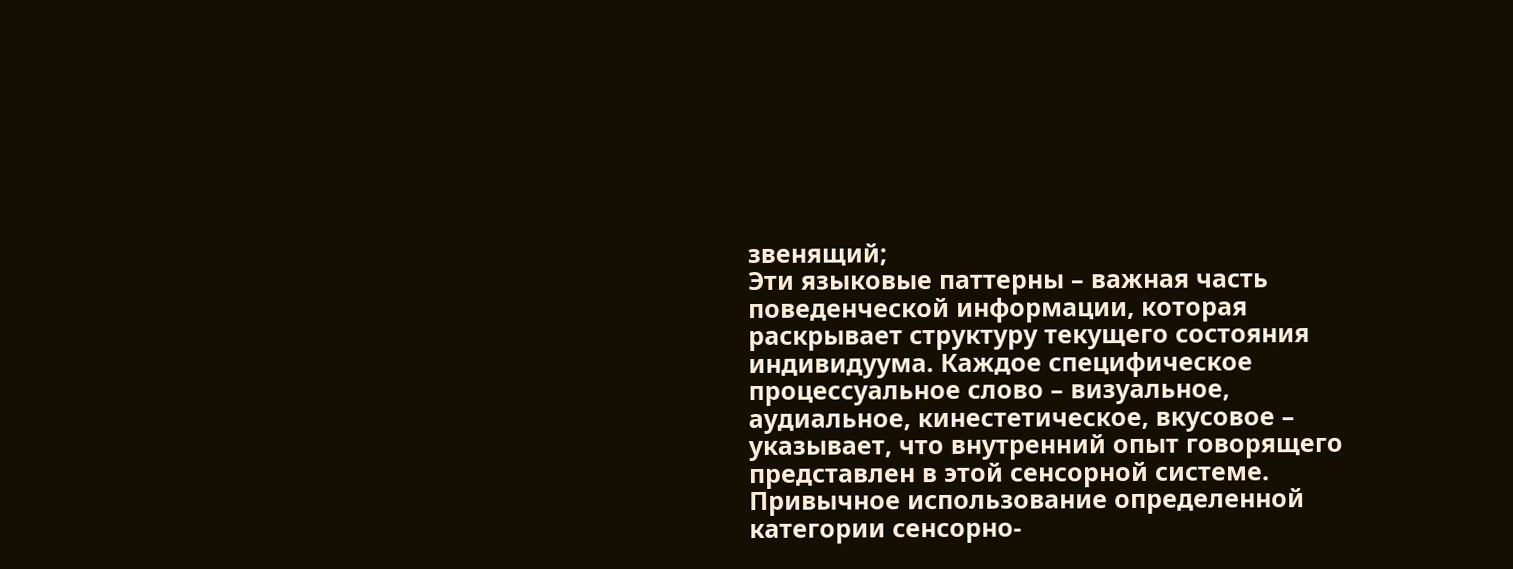звенящий;
Эти языковые паттерны – важная часть поведенческой информации, которая раскрывает структуру текущего состояния индивидуума. Каждое специфическое процессуальное слово – визуальное, аудиальное, кинестетическое, вкусовое – указывает, что внутренний опыт говорящего представлен в этой сенсорной системе. Привычное использование определенной категории сенсорно-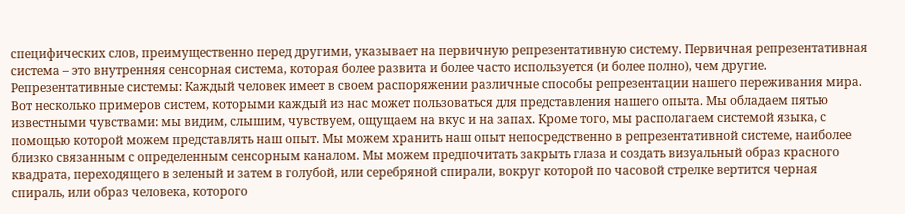специфических слов, преимущественно перед другими, указывает на первичную репрезентативную систему. Первичная репрезентативная система – это внутренняя сенсорная система, которая более развита и более часто используется (и более полно), чем другие.
Репрезентативные системы: Каждый человек имеет в своем распоряжении различные способы репрезентации нашего переживания мира. Вот несколько примеров систем, которыми каждый из нас может пользоваться для представления нашего опыта. Мы обладаем пятью известными чувствами: мы видим, слышим, чувствуем, ощущаем на вкус и на запах. Кроме того, мы располагаем системой языка, с помощью которой можем представлять наш опыт. Мы можем хранить наш опыт непосредственно в репрезентативной системе, наиболее близко связанным с определенным сенсорным каналом. Мы можем предпочитать закрыть глаза и создать визуальный образ красного квадрата, переходящего в зеленый и затем в голубой, или серебряной спирали, вокруг которой по часовой стрелке вертится черная спираль, или образ человека, которого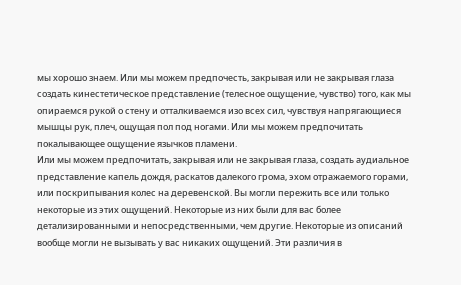мы хорошо знаем. Или мы можем предпочесть, закрывая или не закрывая глаза создать кинестетическое представление (телесное ощущение, чувство) того, как мы опираемся рукой о стену и отталкиваемся изо всех сил, чувствуя напрягающиеся мышцы рук, плеч, ощущая пол под ногами. Или мы можем предпочитать покалывающее ощущение язычков пламени.
Или мы можем предпочитать, закрывая или не закрывая глаза, создать аудиальное представление капель дождя, раскатов далекого грома, эхом отражаемого горами, или поскрипывания колес на деревенской. Вы могли пережить все или только некоторые из этих ощущений. Некоторые из них были для вас более детализированными и непосредственными, чем другие. Некоторые из описаний вообще могли не вызывать у вас никаких ощущений. Эти различия в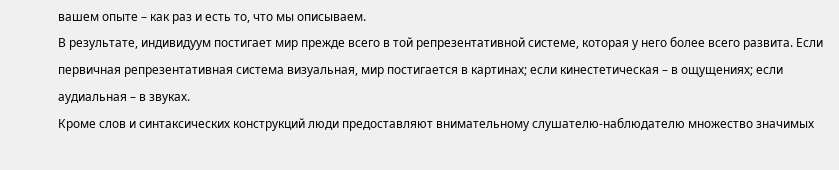вашем опыте – как раз и есть то, что мы описываем.
В результате, индивидуум постигает мир прежде всего в той репрезентативной системе, которая у него более всего развита. Если первичная репрезентативная система визуальная, мир постигается в картинах; если кинестетическая – в ощущениях; если аудиальная – в звуках.
Кроме слов и синтаксических конструкций люди предоставляют внимательному слушателю-наблюдателю множество значимых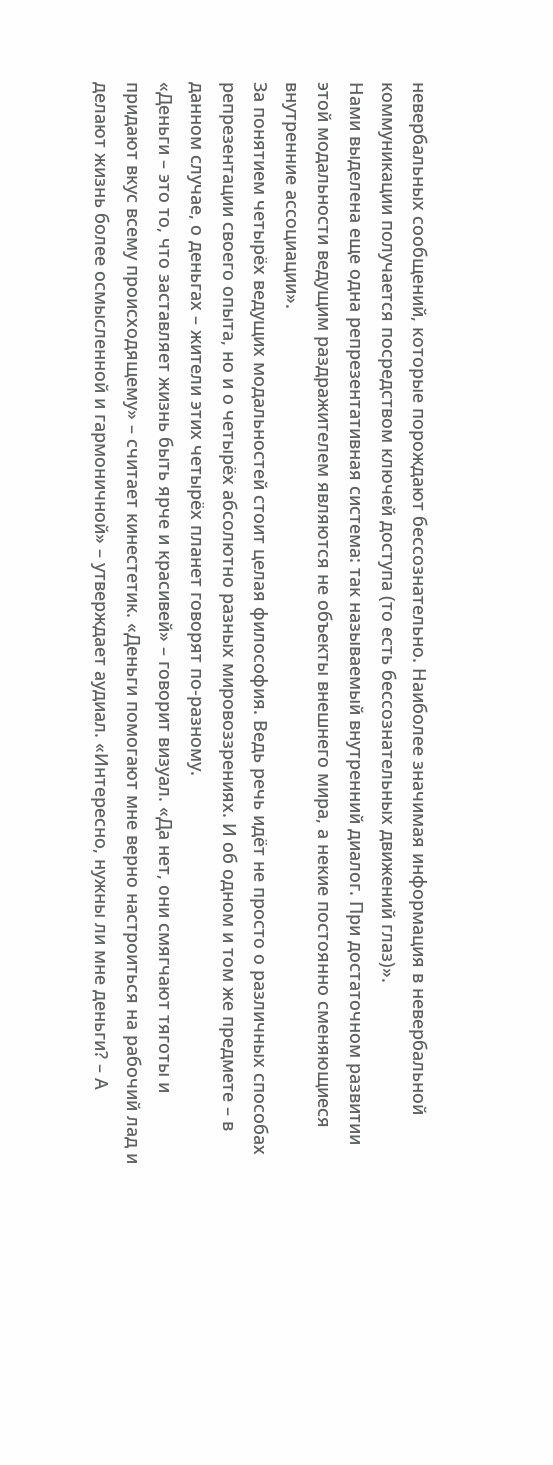невербальных сообщений, которые порождают бессознательно. Наиболее значимая информация в невербальной коммуникации получается посредством ключей доступа (то есть бессознательных движений глаз)».
Нами выделена еще одна репрезентативная система: так называемый внутренний диалог. При достаточном развитии этой модальности ведущим раздражителем являются не объекты внешнего мира, а некие постоянно сменяющиеся внутренние ассоциации».
За понятием четырёх ведущих модальностей стоит целая философия. Ведь речь идёт не просто о различных способах репрезентации своего опыта, но и о четырёх абсолютно разных мировоззрениях. И об одном и том же предмете – в данном случае, о деньгах – жители этих четырёх планет говорят по-разному.
«Деньги – это то, что заставляет жизнь быть ярче и красивей» – говорит визуал. «Да нет, они смягчают тяготы и придают вкус всему происходящему» – считает кинестетик. «Деньги помогают мне верно настроиться на рабочий лад и делают жизнь более осмысленной и гармоничной» – утверждает аудиал. «Интересно, нужны ли мне деньги? – А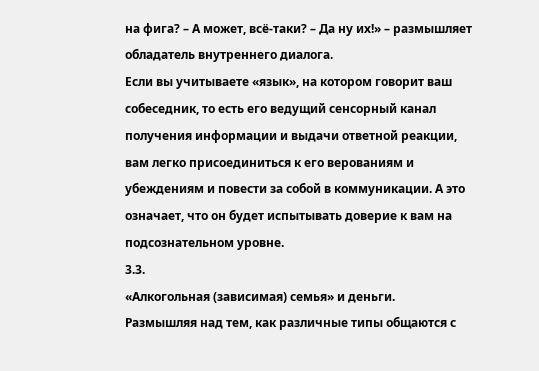на фига? – А может, всё-таки? – Да ну их!» – размышляет обладатель внутреннего диалога.
Если вы учитываете «язык», на котором говорит ваш собеседник, то есть его ведущий сенсорный канал получения информации и выдачи ответной реакции, вам легко присоединиться к его верованиям и убеждениям и повести за собой в коммуникации. А это означает, что он будет испытывать доверие к вам на подсознательном уровне.
3.3.
«Алкогольная (зависимая) семья» и деньги.
Размышляя над тем, как различные типы общаются с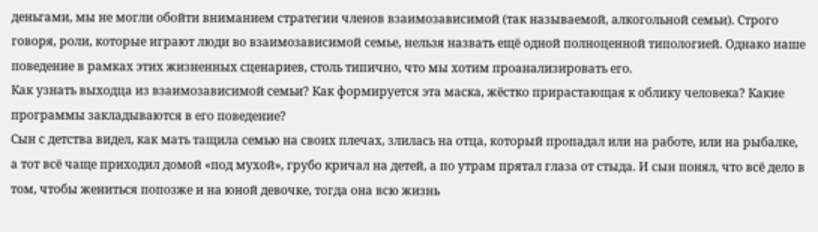деньгами, мы не могли обойти вниманием стратегии членов взаимозависимой (так называемой, алкогольной семьи). Строго говоря, роли, которые играют люди во взаимозависимой семье, нельзя назвать ещё одной полноценной типологией. Однако наше поведение в рамках этих жизненных сценариев, столь типично, что мы хотим проанализировать его.
Как узнать выходца из взаимозависимой семьи? Как формируется эта маска, жёстко прирастающая к облику человека? Какие программы закладываются в его поведение?
Сын с детства видел, как мать тащила семью на своих плечах, злилась на отца, который пропадал или на работе, или на рыбалке, а тот всё чаще приходил домой «под мухой», грубо кричал на детей, а по утрам прятал глаза от стыда. И сын понял, что всё дело в том, чтобы жениться попозже и на юной девочке, тогда она всю жизнь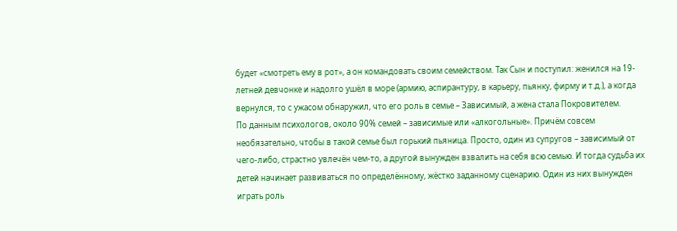будет «смотреть ему в рот», а он командовать своим семейством. Так Сын и поступил: женился на 19-летней девчонке и надолго ушёл в море (армию, аспирантуру, в карьеру, пьянку, фирму и т.д.), а когда вернулся, то с ужасом обнаружил, что его роль в семье – Зависимый, а жена стала Покровителем.
По данным психологов, около 90% семей – зависимые или «алкогольные». Причём совсем необязательно, чтобы в такой семье был горький пьяница. Просто, один из супругов – зависимый от чего-либо, страстно увлечён чем-то, а другой вынужден взвалить на себя всю семью. И тогда судьба их детей начинает развиваться по определённому, жёстко заданному сценарию. Один из них вынужден играть роль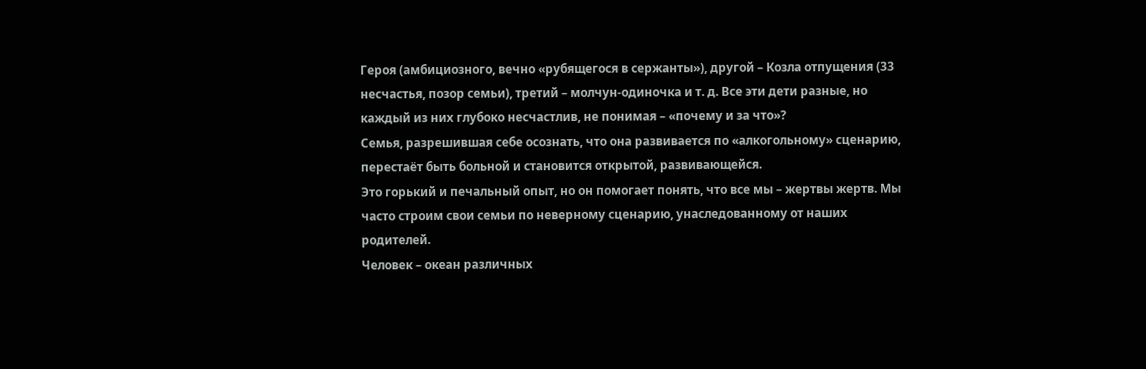Героя (амбициозного, вечно «рубящегося в сержанты»), другой – Козла отпущения (33 несчастья, позор семьи), третий – молчун-одиночка и т. д. Все эти дети разные, но каждый из них глубоко несчастлив, не понимая – «почему и за что»?
Семья, разрешившая себе осознать, что она развивается по «алкогольному» сценарию, перестаёт быть больной и становится открытой, развивающейся.
Это горький и печальный опыт, но он помогает понять, что все мы – жертвы жертв. Мы часто строим свои семьи по неверному сценарию, унаследованному от наших родителей.
Человек – океан различных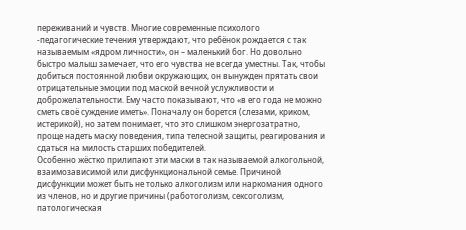переживаний и чувств. Многие современные психолого -педагогические течения утверждают, что ребёнок рождается с так называемым «ядром личности», он – маленький бог. Но довольно быстро малыш замечает, что его чувства не всегда уместны. Так, чтобы добиться постоянной любви окружающих, он вынужден прятать свои отрицательные эмоции под маской вечной услужливости и доброжелательности. Ему часто показывают, что «в его года не можно сметь своё суждение иметь». Поначалу он борется (слезами, криком, истерикой), но затем понимает, что это слишком энергозатратно, проще надеть маску поведения, типа телесной защиты, реагирования и сдаться на милость старших победителей.
Особенно жёстко прилипают эти маски в так называемой алкогольной, взаимозависимой или дисфункциональной семье. Причиной дисфункции может быть не только алкоголизм или наркомания одного из членов, но и другие причины (работоголизм, сексоголизм, патологическая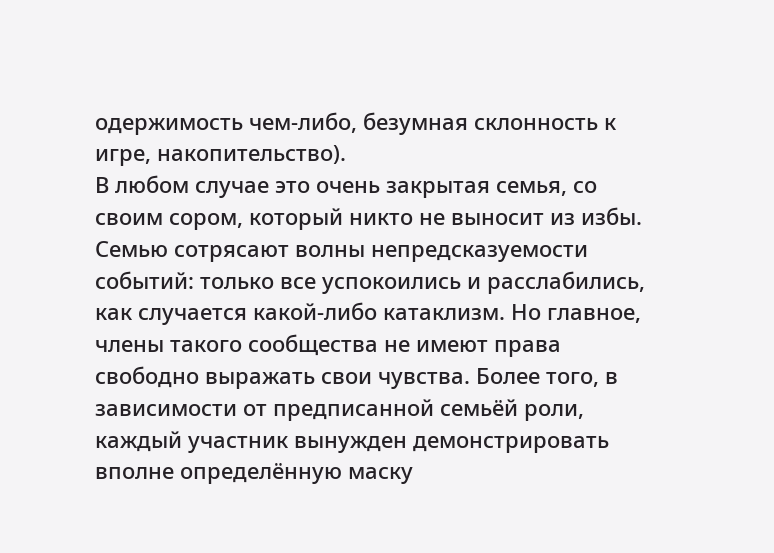одержимость чем-либо, безумная склонность к игре, накопительство).
В любом случае это очень закрытая семья, со своим сором, который никто не выносит из избы. Семью сотрясают волны непредсказуемости событий: только все успокоились и расслабились, как случается какой-либо катаклизм. Но главное, члены такого сообщества не имеют права свободно выражать свои чувства. Более того, в зависимости от предписанной семьёй роли, каждый участник вынужден демонстрировать вполне определённую маску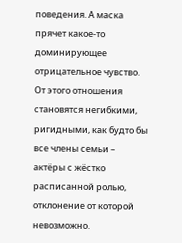поведения. А маска прячет какое-то доминирующее отрицательное чувство. От этого отношения становятся негибкими, ригидными, как будто бы все члены семьи – актёры с жёстко расписанной ролью, отклонение от которой невозможно.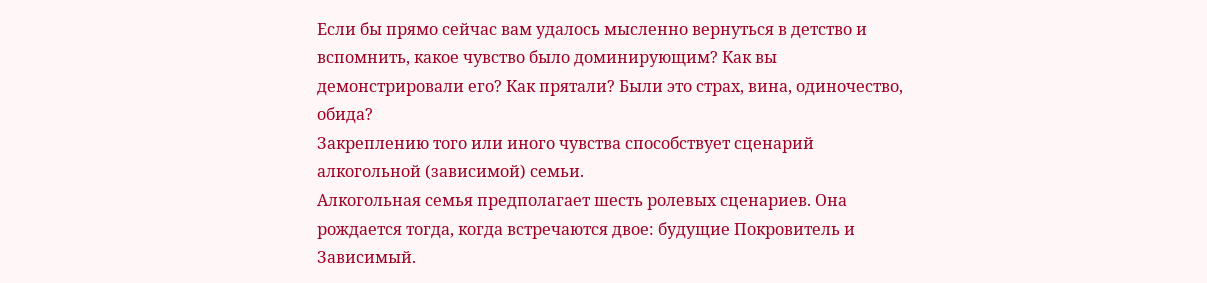Если бы прямо сейчас вам удалось мысленно вернуться в детство и вспомнить, какое чувство было доминирующим? Как вы демонстрировали его? Как прятали? Были это страх, вина, одиночество, обида?
Закреплению того или иного чувства способствует сценарий алкогольной (зависимой) семьи.
Алкогольная семья предполагает шесть ролевых сценариев. Она рождается тогда, когда встречаются двое: будущие Покровитель и Зависимый.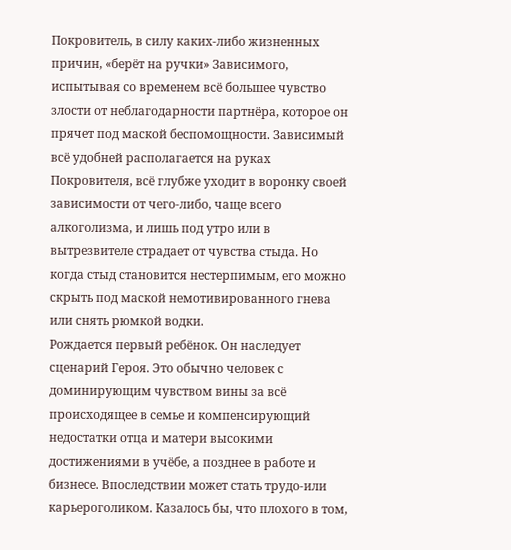Покровитель, в силу каких-либо жизненных причин, «берёт на ручки» Зависимого, испытывая со временем всё большее чувство злости от неблагодарности партнёра, которое он прячет под маской беспомощности. Зависимый всё удобней располагается на руках Покровителя, всё глубже уходит в воронку своей зависимости от чего-либо, чаще всего алкоголизма, и лишь под утро или в вытрезвителе страдает от чувства стыда. Но когда стыд становится нестерпимым, его можно скрыть под маской немотивированного гнева или снять рюмкой водки.
Рождается первый ребёнок. Он наследует сценарий Героя. Это обычно человек с доминирующим чувством вины за всё происходящее в семье и компенсирующий недостатки отца и матери высокими достижениями в учёбе, а позднее в работе и бизнесе. Впоследствии может стать трудо-или карьероголиком. Казалось бы, что плохого в том,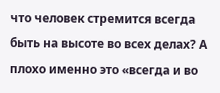что человек стремится всегда быть на высоте во всех делах? А плохо именно это «всегда и во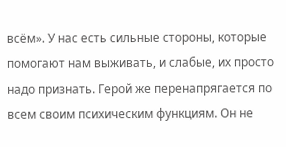всём». У нас есть сильные стороны, которые помогают нам выживать, и слабые, их просто надо признать. Герой же перенапрягается по всем своим психическим функциям. Он не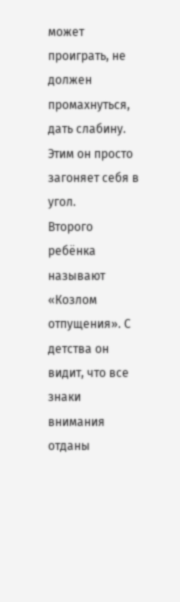может проиграть, не должен промахнуться, дать слабину. Этим он просто загоняет себя в угол.
Второго ребёнка называют «Козлом отпущения». С детства он видит, что все знаки внимания отданы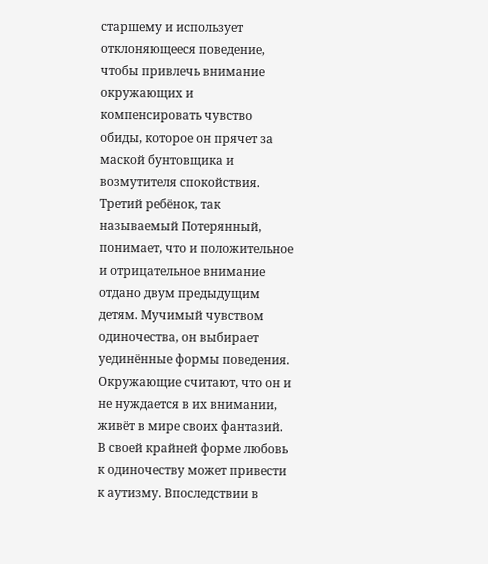старшему и использует отклоняющееся поведение, чтобы привлечь внимание окружающих и компенсировать чувство обиды, которое он прячет за маской бунтовщика и возмутителя спокойствия.
Третий ребёнок, так называемый Потерянный, понимает, что и положительное и отрицательное внимание отдано двум предыдущим детям. Мучимый чувством одиночества, он выбирает уединённые формы поведения. Окружающие считают, что он и не нуждается в их внимании, живёт в мире своих фантазий. В своей крайней форме любовь к одиночеству может привести к аутизму. Впоследствии в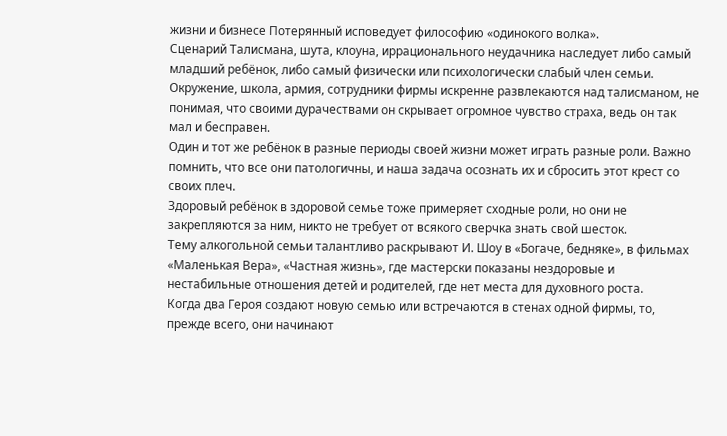жизни и бизнесе Потерянный исповедует философию «одинокого волка».
Сценарий Талисмана, шута, клоуна, иррационального неудачника наследует либо самый младший ребёнок, либо самый физически или психологически слабый член семьи. Окружение, школа, армия, сотрудники фирмы искренне развлекаются над талисманом, не понимая, что своими дурачествами он скрывает огромное чувство страха, ведь он так мал и бесправен.
Один и тот же ребёнок в разные периоды своей жизни может играть разные роли. Важно помнить, что все они патологичны, и наша задача осознать их и сбросить этот крест со своих плеч.
Здоровый ребёнок в здоровой семье тоже примеряет сходные роли, но они не закрепляются за ним, никто не требует от всякого сверчка знать свой шесток.
Тему алкогольной семьи талантливо раскрывают И. Шоу в «Богаче, бедняке», в фильмах «Маленькая Вера», «Частная жизнь», где мастерски показаны нездоровые и нестабильные отношения детей и родителей, где нет места для духовного роста.
Когда два Героя создают новую семью или встречаются в стенах одной фирмы, то, прежде всего, они начинают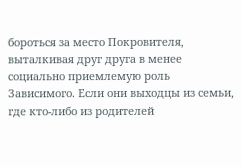бороться за место Покровителя, выталкивая друг друга в менее социально приемлемую роль Зависимого. Если они выходцы из семьи, где кто-либо из родителей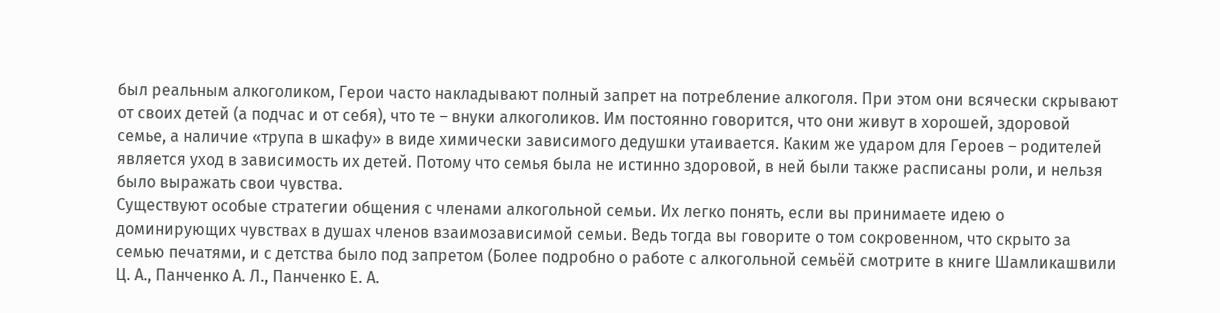был реальным алкоголиком, Герои часто накладывают полный запрет на потребление алкоголя. При этом они всячески скрывают от своих детей (а подчас и от себя), что те – внуки алкоголиков. Им постоянно говорится, что они живут в хорошей, здоровой семье, а наличие «трупа в шкафу» в виде химически зависимого дедушки утаивается. Каким же ударом для Героев – родителей является уход в зависимость их детей. Потому что семья была не истинно здоровой, в ней были также расписаны роли, и нельзя было выражать свои чувства.
Существуют особые стратегии общения с членами алкогольной семьи. Их легко понять, если вы принимаете идею о доминирующих чувствах в душах членов взаимозависимой семьи. Ведь тогда вы говорите о том сокровенном, что скрыто за семью печатями, и с детства было под запретом (Более подробно о работе с алкогольной семьёй смотрите в книге Шамликашвили Ц. А., Панченко А. Л., Панченко Е. А.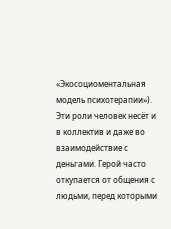«Экосоциоментальная модель психотерапии»).
Эти роли человек несёт и в коллектив и даже во взаимодействие с деньгами. Герой часто откупается от общения с людьми, перед которыми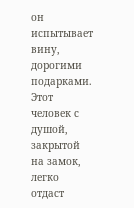он испытывает вину, дорогими подарками. Этот человек с душой, закрытой на замок, легко отдаст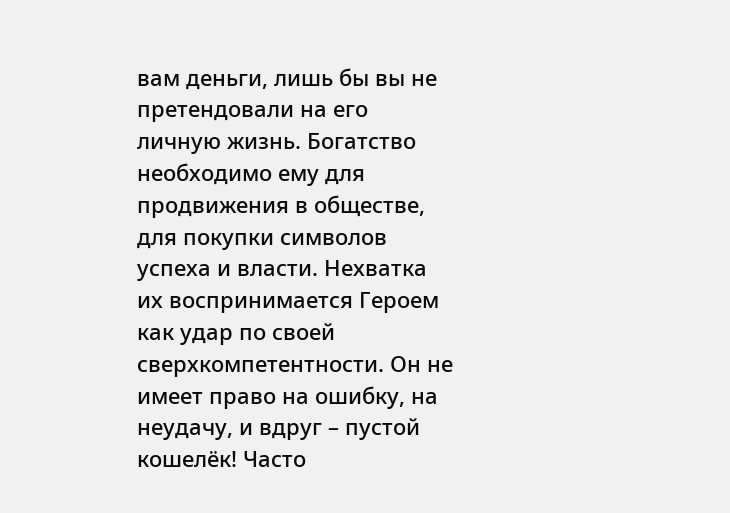вам деньги, лишь бы вы не претендовали на его личную жизнь. Богатство необходимо ему для продвижения в обществе, для покупки символов успеха и власти. Нехватка их воспринимается Героем как удар по своей сверхкомпетентности. Он не имеет право на ошибку, на неудачу, и вдруг – пустой кошелёк! Часто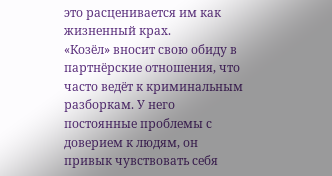это расценивается им как жизненный крах.
«Козёл» вносит свою обиду в партнёрские отношения, что часто ведёт к криминальным разборкам. У него постоянные проблемы с доверием к людям, он привык чувствовать себя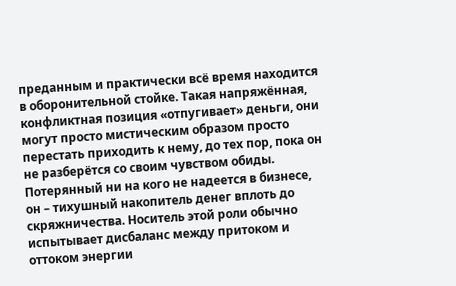преданным и практически всё время находится в оборонительной стойке. Такая напряжённая, конфликтная позиция «отпугивает» деньги, они могут просто мистическим образом просто перестать приходить к нему, до тех пор, пока он не разберётся со своим чувством обиды.
Потерянный ни на кого не надеется в бизнесе, он – тихушный накопитель денег вплоть до скряжничества. Носитель этой роли обычно испытывает дисбаланс между притоком и оттоком энергии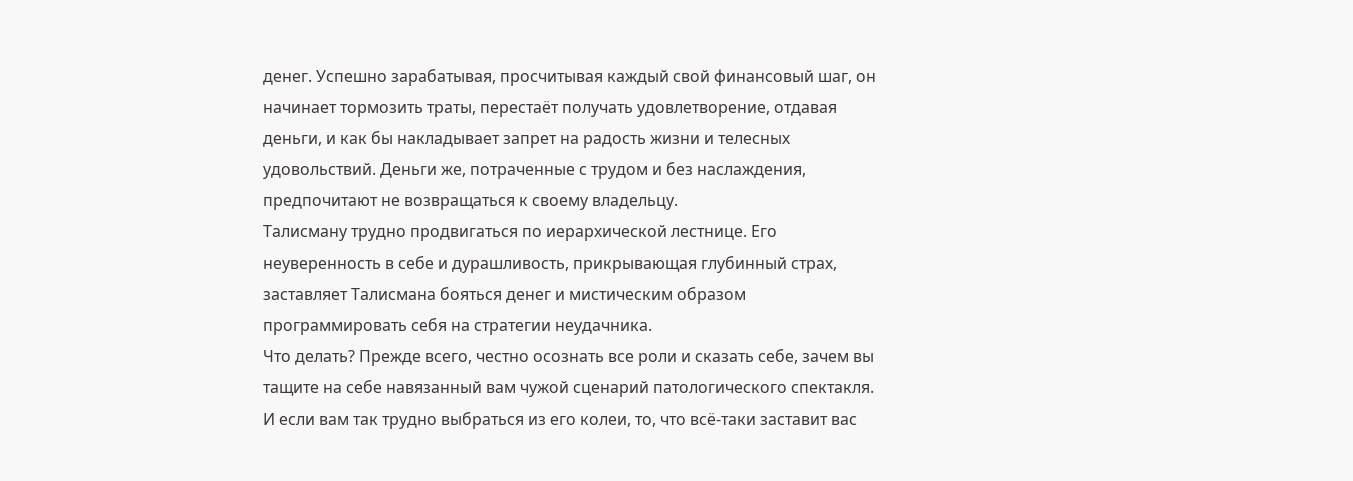денег. Успешно зарабатывая, просчитывая каждый свой финансовый шаг, он начинает тормозить траты, перестаёт получать удовлетворение, отдавая деньги, и как бы накладывает запрет на радость жизни и телесных удовольствий. Деньги же, потраченные с трудом и без наслаждения, предпочитают не возвращаться к своему владельцу.
Талисману трудно продвигаться по иерархической лестнице. Его неуверенность в себе и дурашливость, прикрывающая глубинный страх, заставляет Талисмана бояться денег и мистическим образом программировать себя на стратегии неудачника.
Что делать? Прежде всего, честно осознать все роли и сказать себе, зачем вы тащите на себе навязанный вам чужой сценарий патологического спектакля. И если вам так трудно выбраться из его колеи, то, что всё-таки заставит вас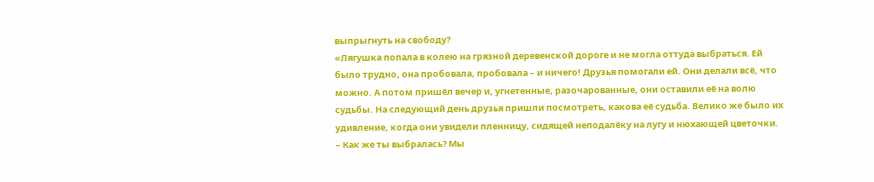выпрыгнуть на свободу?
«Лягушка попала в колею на грязной деревенской дороге и не могла оттуда выбраться. Ей было трудно, она пробовала, пробовала – и ничего! Друзья помогали ей. Они делали всё, что можно. А потом пришёл вечер и, угнетенные, разочарованные, они оставили её на волю судьбы. На следующий день друзья пришли посмотреть, какова её судьба. Велико же было их удивление, когда они увидели пленницу, сидящей неподалёку на лугу и нюхающей цветочки.
– Как же ты выбралась? Мы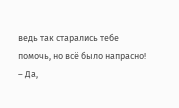ведь так старались тебе помочь, но всё было напрасно!
– Да,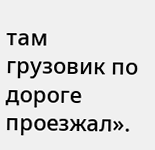там грузовик по дороге проезжал».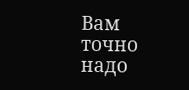Вам точно надо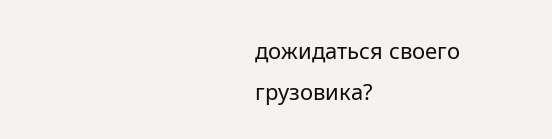дожидаться своего грузовика?